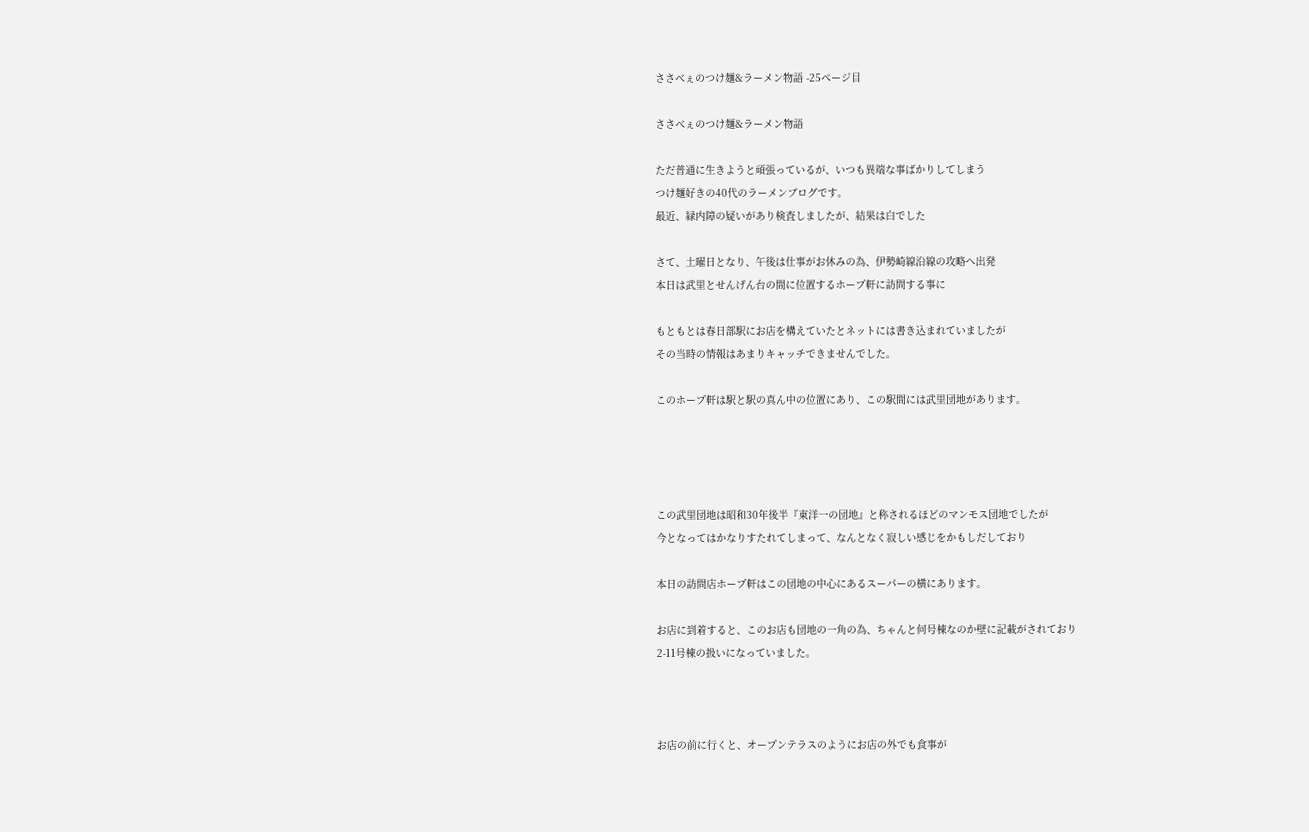ささべぇのつけ麺&ラーメン物語 -25ページ目

ささべぇのつけ麺&ラーメン物語

ただ普通に生きようと頑張っているが、いつも異端な事ばかりしてしまう
つけ麺好きの40代のラーメンブログです。
最近、緑内障の疑いがあり検査しましたが、結果は白でした

さて、土曜日となり、午後は仕事がお休みの為、伊勢崎線沿線の攻略へ出発
本日は武里とせんげん台の間に位置するホープ軒に訪問する事に

もともとは春日部駅にお店を構えていたとネットには書き込まれていましたが
その当時の情報はあまりキャッチできませんでした。

このホープ軒は駅と駅の真ん中の位置にあり、この駅間には武里団地があります。




この武里団地は昭和30年後半『東洋一の団地』と称されるほどのマンモス団地でしたが
今となってはかなりすたれてしまって、なんとなく寂しい感じをかもしだしており

本日の訪問店ホープ軒はこの団地の中心にあるスーパーの横にあります。

お店に到着すると、このお店も団地の一角の為、ちゃんと何号棟なのか壁に記載がされており
2-11号棟の扱いになっていました。



お店の前に行くと、オープンテラスのようにお店の外でも食事が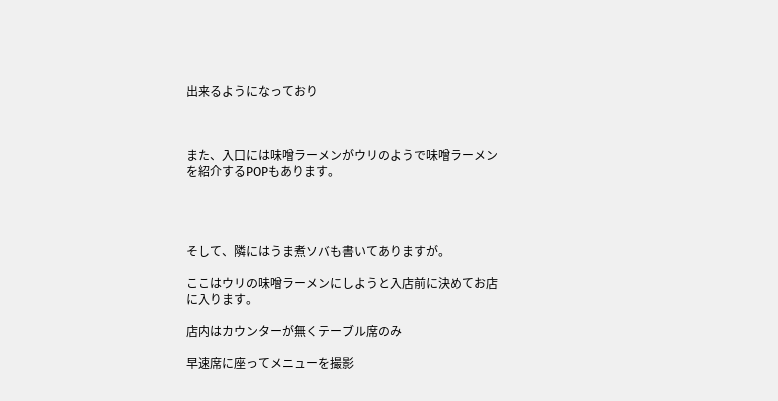出来るようになっており



また、入口には味噌ラーメンがウリのようで味噌ラーメンを紹介するPOPもあります。




そして、隣にはうま煮ソバも書いてありますが。

ここはウリの味噌ラーメンにしようと入店前に決めてお店に入ります。

店内はカウンターが無くテーブル席のみ

早速席に座ってメニューを撮影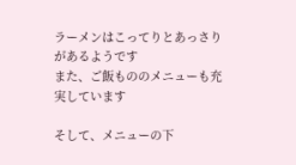ラーメンはこってりとあっさりがあるようです
また、ご飯もののメニューも充実しています

そして、メニューの下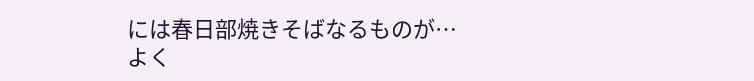には春日部焼きそばなるものが…
よく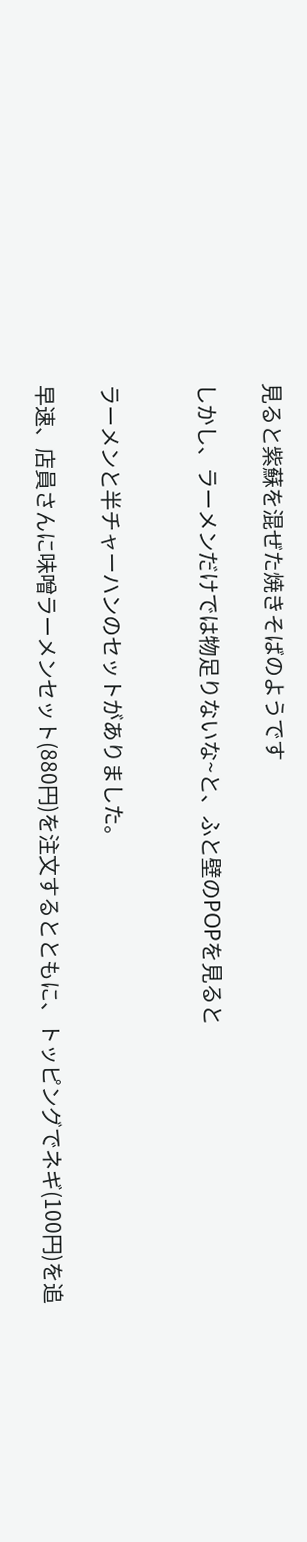見ると紫蘇を混ぜた焼きそばのようです

しかし、ラーメンだけでは物足りないな~と、ふと壁のPOPを見ると


ラーメンと半チャーハンのセットがありました。

早速、店員さんに味噌ラーメンセット(880円)を注文するとともに、トッピングでネギ(100円)を追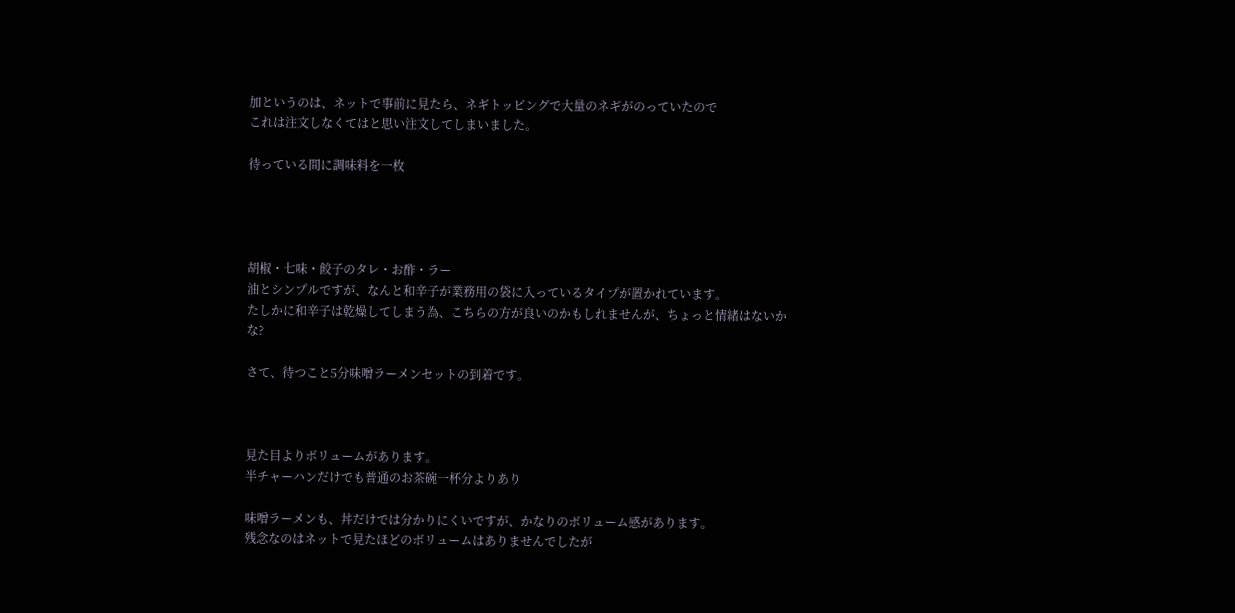加というのは、ネットで事前に見たら、ネギトッピングで大量のネギがのっていたので
これは注文しなくてはと思い注文してしまいました。

待っている間に調味料を一枚




胡椒・七味・餃子のタレ・お酢・ラー
油とシンプルですが、なんと和辛子が業務用の袋に入っているタイプが置かれています。
たしかに和辛子は乾燥してしまう為、こちらの方が良いのかもしれませんが、ちょっと情緒はないかな?

さて、待つこと5分味噌ラーメンセットの到着です。



見た目よりボリュームがあります。
半チャーハンだけでも普通のお茶碗一杯分よりあり

味噌ラーメンも、丼だけでは分かりにくいですが、かなりのボリューム感があります。
残念なのはネットで見たほどのボリュームはありませんでしたが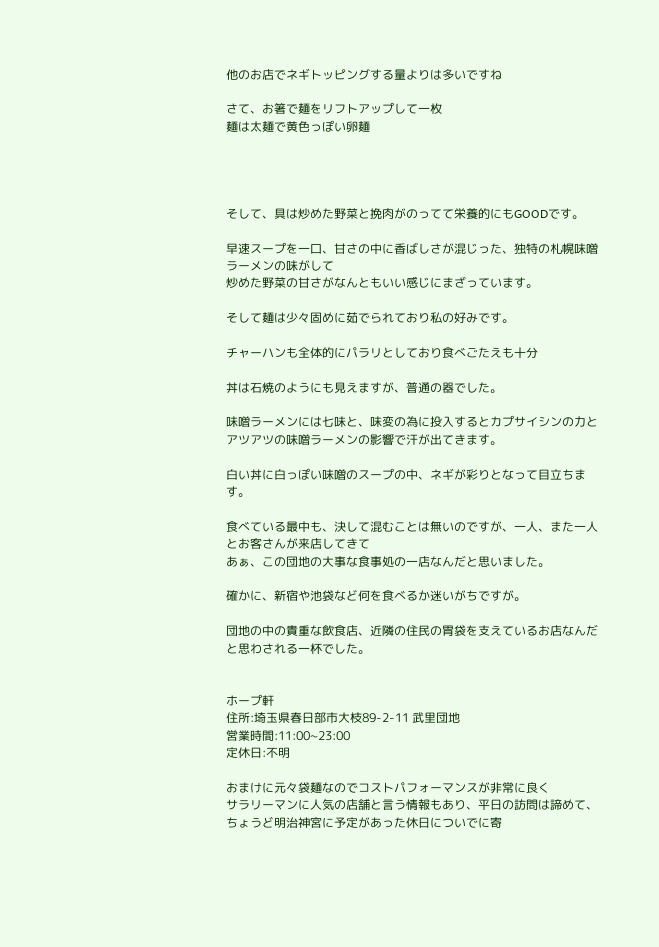他のお店でネギトッピングする量よりは多いですね

さて、お箸で麺をリフトアップして一枚
麺は太麺で黄色っぽい卵麺




そして、具は炒めた野菜と挽肉がのってて栄養的にもGOODです。

早速スープを一口、甘さの中に香ばしさが混じった、独特の札幌味噌ラーメンの味がして
炒めた野菜の甘さがなんともいい感じにまざっています。

そして麺は少々固めに茹でられており私の好みです。

チャーハンも全体的にパラリとしており食べごたえも十分

丼は石焼のようにも見えますが、普通の器でした。

味噌ラーメンには七味と、味変の為に投入するとカプサイシンの力とアツアツの味噌ラーメンの影響で汗が出てきます。

白い丼に白っぽい味噌のスープの中、ネギが彩りとなって目立ちます。

食べている最中も、決して混むことは無いのですが、一人、また一人とお客さんが来店してきて
あぁ、この団地の大事な食事処の一店なんだと思いました。

確かに、新宿や池袋など何を食べるか迷いがちですが。

団地の中の貴重な飲食店、近隣の住民の胃袋を支えているお店なんだと思わされる一杯でした。


ホープ軒
住所:埼玉県春日部市大枝89-2-11 武里団地
営業時間:11:00~23:00
定休日:不明

おまけに元々袋麺なのでコストパフォーマンスが非常に良く
サラリーマンに人気の店舗と言う情報もあり、平日の訪問は諦めて、ちょうど明治神宮に予定があった休日についでに寄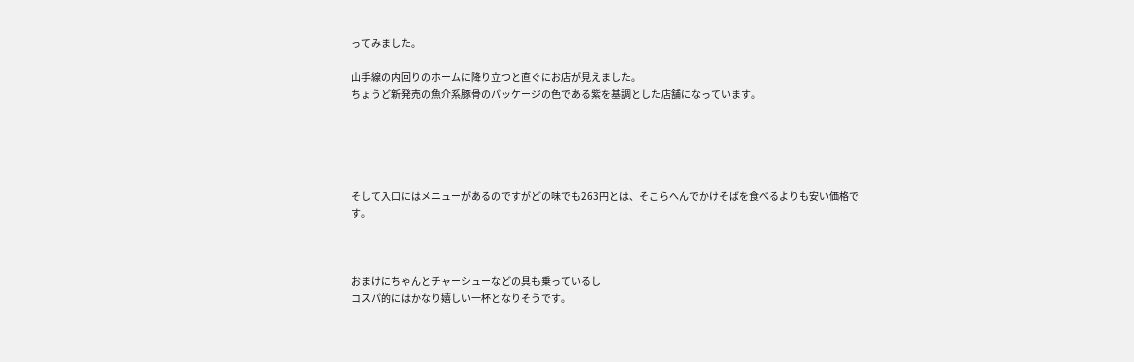ってみました。

山手線の内回りのホームに降り立つと直ぐにお店が見えました。
ちょうど新発売の魚介系豚骨のパッケージの色である紫を基調とした店舗になっています。





そして入口にはメニューがあるのですがどの味でも263円とは、そこらへんでかけそばを食べるよりも安い価格です。



おまけにちゃんとチャーシューなどの具も乗っているし
コスパ的にはかなり嬉しい一杯となりそうです。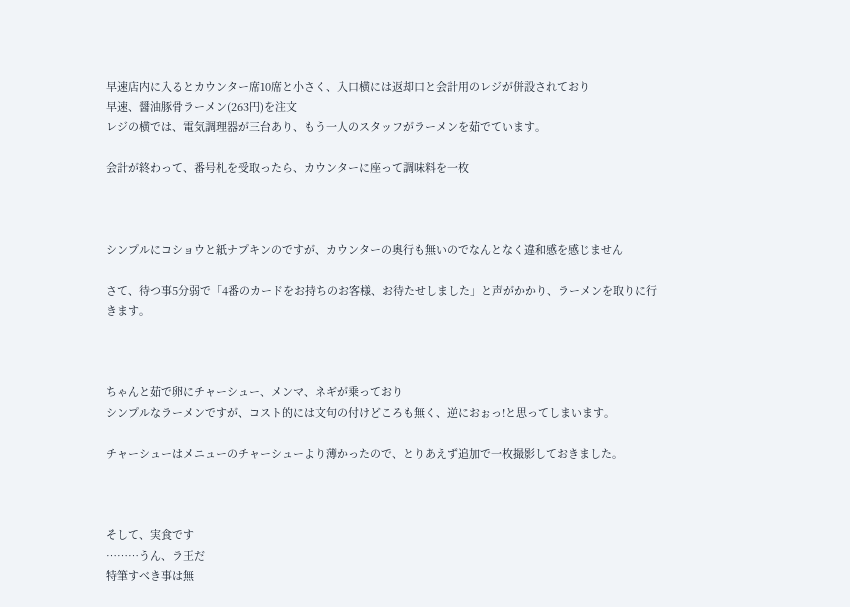早速店内に入るとカウンター席10席と小さく、入口横には返却口と会計用のレジが併設されており
早速、醤油豚骨ラーメン(263円)を注文
レジの横では、電気調理器が三台あり、もう一人のスタッフがラーメンを茹でています。

会計が終わって、番号札を受取ったら、カウンターに座って調味料を一枚



シンプルにコショウと紙ナプキンのですが、カウンターの奥行も無いのでなんとなく違和感を感じません

さて、待つ事5分弱で「4番のカードをお持ちのお客様、お待たせしました」と声がかかり、ラーメンを取りに行きます。



ちゃんと茹で卵にチャーシュー、メンマ、ネギが乗っており
シンプルなラーメンですが、コスト的には文句の付けどころも無く、逆におぉっ!と思ってしまいます。

チャーシューはメニューのチャーシューより薄かったので、とりあえず追加で一枚撮影しておきました。



そして、実食です
………うん、ラ王だ
特筆すべき事は無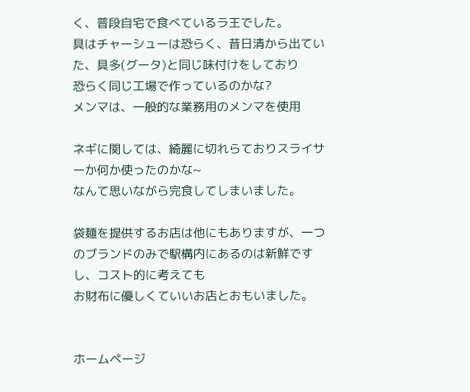く、普段自宅で食べているラ王でした。
具はチャーシューは恐らく、昔日清から出ていた、具多(グータ)と同じ味付けをしており
恐らく同じ工場で作っているのかな?
メンマは、一般的な業務用のメンマを使用

ネギに関しては、綺麗に切れらておりスライサーか何か使ったのかな~
なんて思いながら完食してしまいました。

袋麺を提供するお店は他にもありますが、一つのブランドのみで駅構内にあるのは新鮮ですし、コスト的に考えても
お財布に優しくていいお店とおもいました。


ホームページ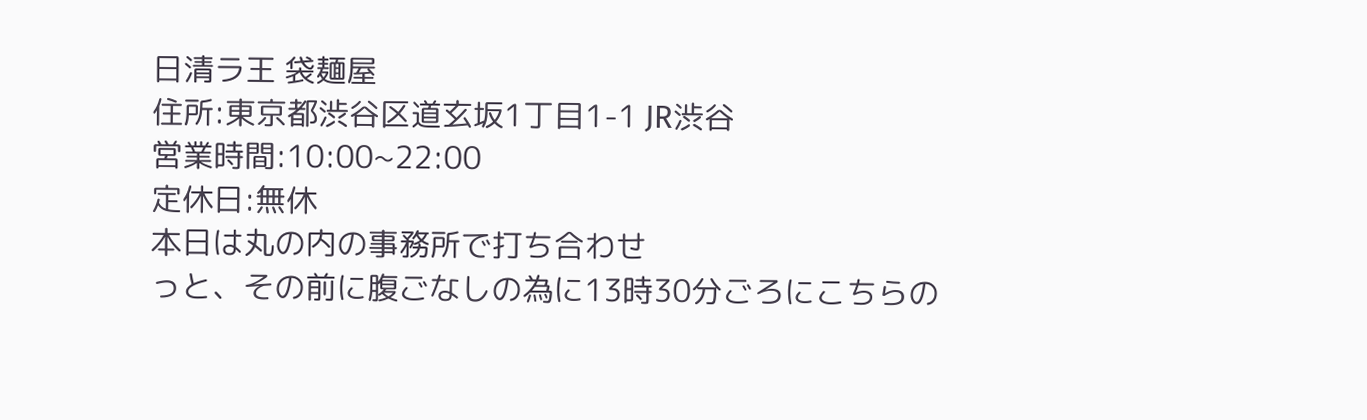日清ラ王 袋麺屋
住所:東京都渋谷区道玄坂1丁目1-1 JR渋谷
営業時間:10:00~22:00
定休日:無休
本日は丸の内の事務所で打ち合わせ
っと、その前に腹ごなしの為に13時30分ごろにこちらの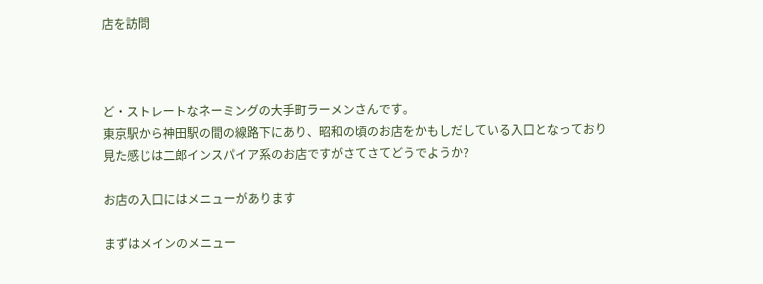店を訪問



ど・ストレートなネーミングの大手町ラーメンさんです。
東京駅から神田駅の間の線路下にあり、昭和の頃のお店をかもしだしている入口となっており
見た感じは二郎インスパイア系のお店ですがさてさてどうでようか?

お店の入口にはメニューがあります

まずはメインのメニュー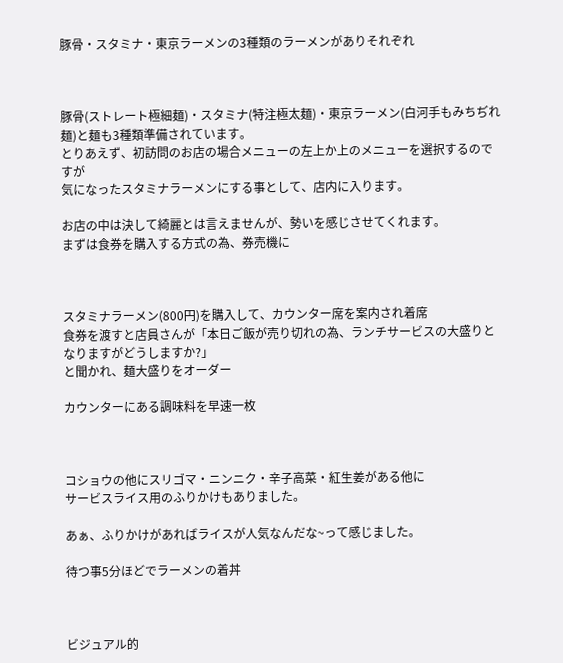豚骨・スタミナ・東京ラーメンの3種類のラーメンがありそれぞれ



豚骨(ストレート極細麺)・スタミナ(特注極太麺)・東京ラーメン(白河手もみちぢれ麺)と麺も3種類準備されています。
とりあえず、初訪問のお店の場合メニューの左上か上のメニューを選択するのですが
気になったスタミナラーメンにする事として、店内に入ります。

お店の中は決して綺麗とは言えませんが、勢いを感じさせてくれます。
まずは食券を購入する方式の為、券売機に



スタミナラーメン(800円)を購入して、カウンター席を案内され着席
食券を渡すと店員さんが「本日ご飯が売り切れの為、ランチサービスの大盛りとなりますがどうしますか?」
と聞かれ、麺大盛りをオーダー

カウンターにある調味料を早速一枚



コショウの他にスリゴマ・ニンニク・辛子高菜・紅生姜がある他に
サービスライス用のふりかけもありました。

あぁ、ふりかけがあればライスが人気なんだな~って感じました。

待つ事5分ほどでラーメンの着丼



ビジュアル的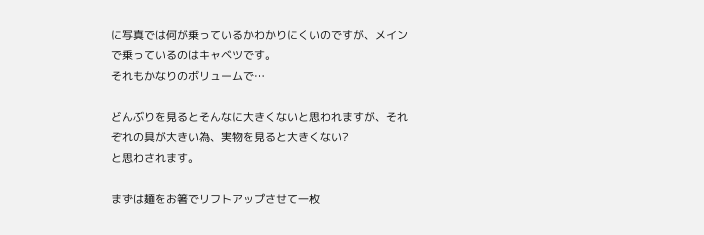に写真では何が乗っているかわかりにくいのですが、メインで乗っているのはキャベツです。
それもかなりのボリュームで…

どんぶりを見るとそんなに大きくないと思われますが、それぞれの具が大きい為、実物を見ると大きくない?
と思わされます。

まずは麺をお箸でリフトアップさせて一枚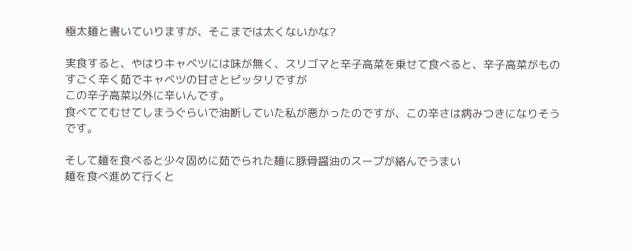極太麺と書いていりますが、そこまでは太くないかな?

実食すると、やはりキャベツには味が無く、スリゴマと辛子高菜を乗せて食べると、辛子高菜がものすごく辛く茹でキャベツの甘さとピッタリですが
この辛子高菜以外に辛いんです。
食べててむせてしまうぐらいで油断していた私が悪かったのですが、この辛さは病みつきになりそうです。

そして麺を食べると少々固めに茹でられた麺に豚骨醤油のスープが絡んでうまい
麺を食べ進めて行くと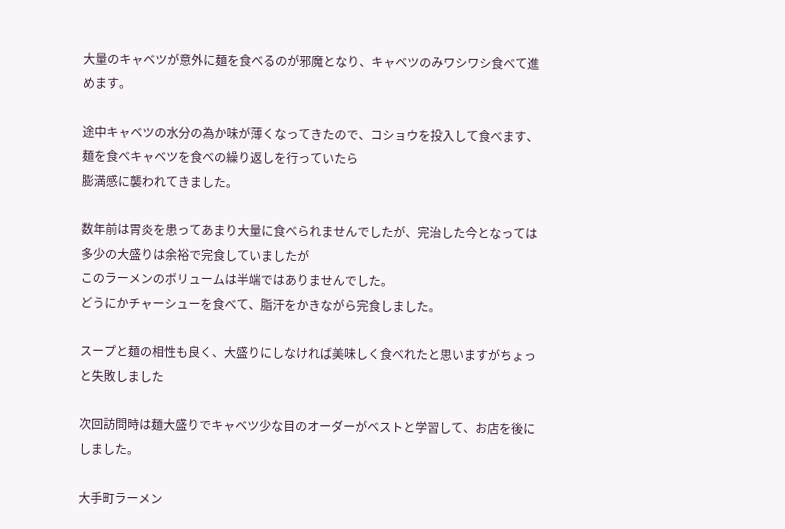大量のキャベツが意外に麺を食べるのが邪魔となり、キャベツのみワシワシ食べて進めます。

途中キャベツの水分の為か味が薄くなってきたので、コショウを投入して食べます、麺を食べキャベツを食べの繰り返しを行っていたら
膨満感に襲われてきました。

数年前は胃炎を患ってあまり大量に食べられませんでしたが、完治した今となっては多少の大盛りは余裕で完食していましたが
このラーメンのボリュームは半端ではありませんでした。
どうにかチャーシューを食べて、脂汗をかきながら完食しました。

スープと麺の相性も良く、大盛りにしなければ美味しく食べれたと思いますがちょっと失敗しました

次回訪問時は麺大盛りでキャベツ少な目のオーダーがベストと学習して、お店を後にしました。

大手町ラーメン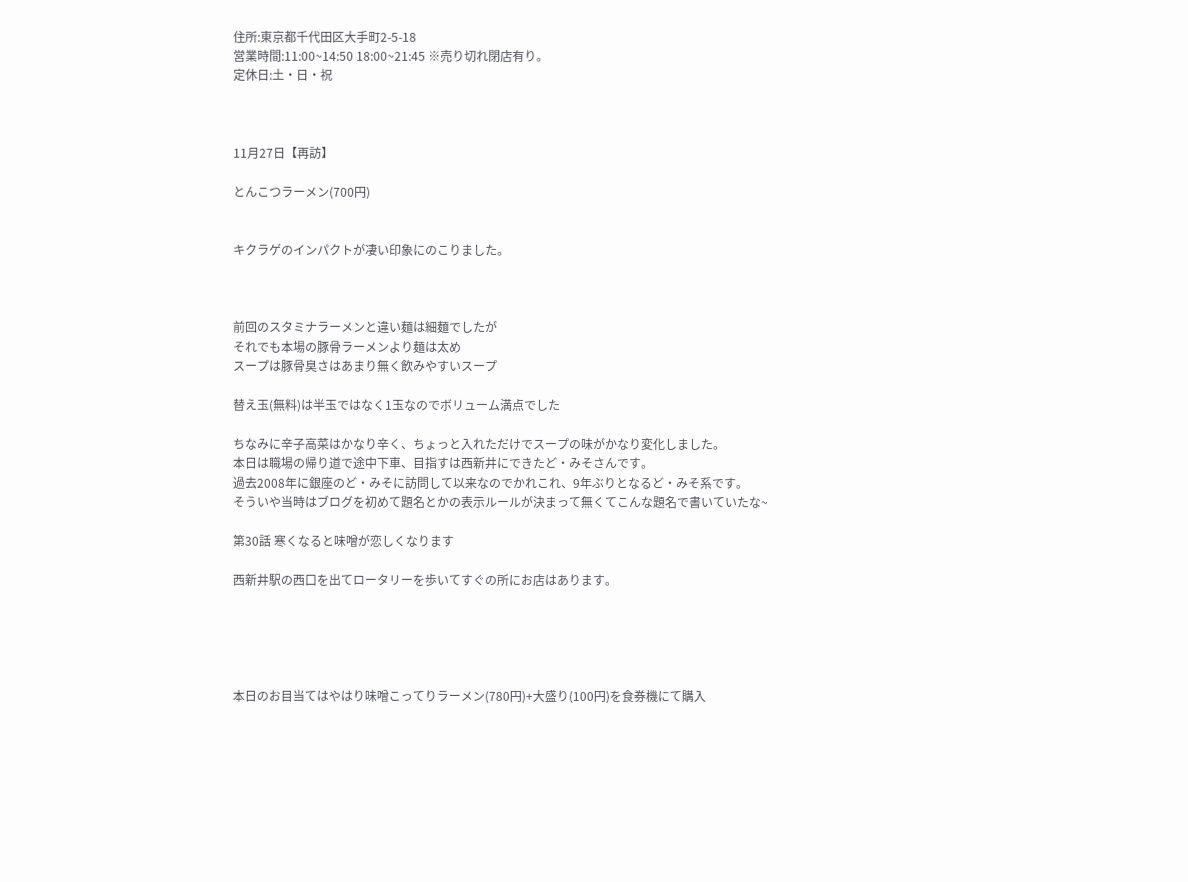住所:東京都千代田区大手町2-5-18
営業時間:11:00~14:50 18:00~21:45 ※売り切れ閉店有り。
定休日:土・日・祝



11月27日【再訪】

とんこつラーメン(700円)


キクラゲのインパクトが凄い印象にのこりました。



前回のスタミナラーメンと違い麺は細麺でしたが
それでも本場の豚骨ラーメンより麺は太め
スープは豚骨臭さはあまり無く飲みやすいスープ

替え玉(無料)は半玉ではなく1玉なのでボリューム満点でした

ちなみに辛子高菜はかなり辛く、ちょっと入れただけでスープの味がかなり変化しました。
本日は職場の帰り道で途中下車、目指すは西新井にできたど・みそさんです。
過去2008年に銀座のど・みそに訪問して以来なのでかれこれ、9年ぶりとなるど・みそ系です。
そういや当時はブログを初めて題名とかの表示ルールが決まって無くてこんな題名で書いていたな~

第30話 寒くなると味噌が恋しくなります

西新井駅の西口を出てロータリーを歩いてすぐの所にお店はあります。





本日のお目当てはやはり味噌こってりラーメン(780円)+大盛り(100円)を食券機にて購入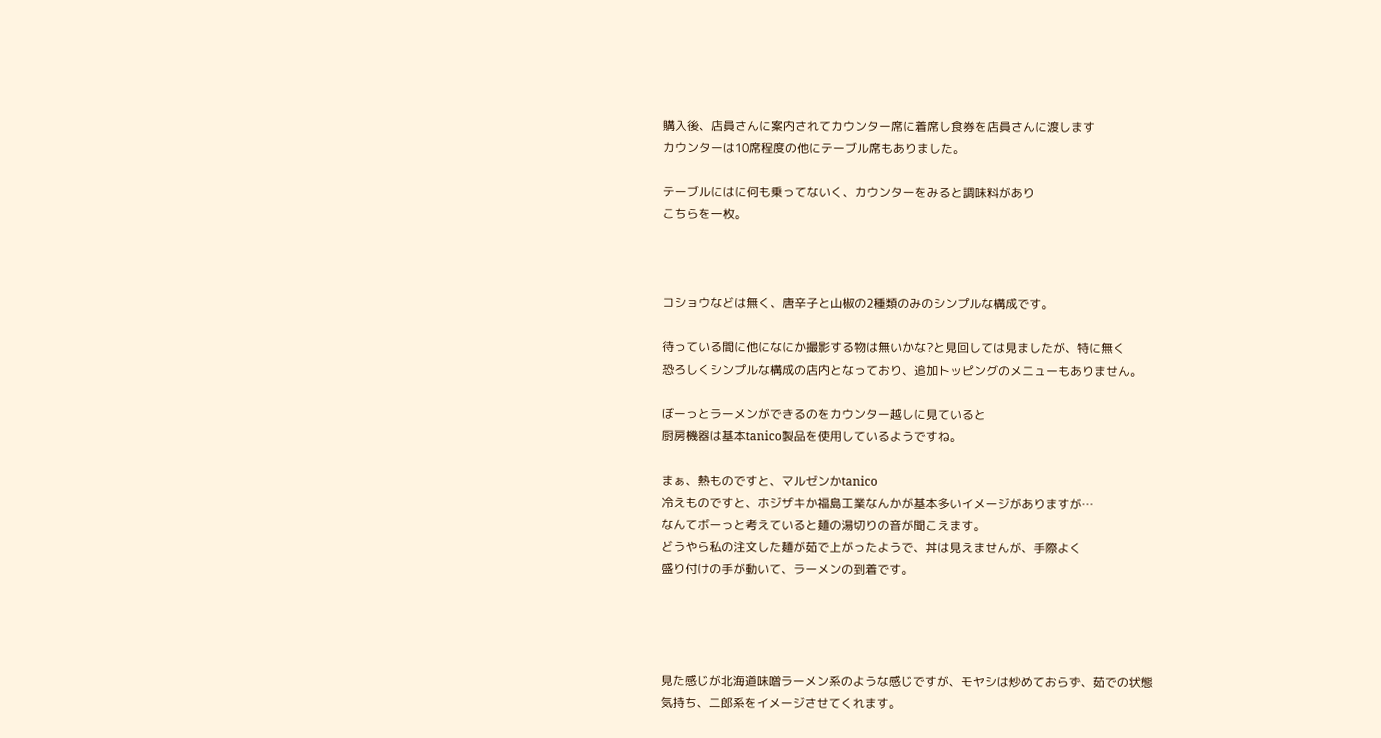購入後、店員さんに案内されてカウンター席に着席し食券を店員さんに渡します
カウンターは10席程度の他にテーブル席もありました。

テーブルにはに何も乗ってないく、カウンターをみると調味料があり
こちらを一枚。



コショウなどは無く、唐辛子と山椒の2種類のみのシンプルな構成です。

待っている間に他になにか撮影する物は無いかな?と見回しては見ましたが、特に無く
恐ろしくシンプルな構成の店内となっており、追加トッピングのメニューもありません。

ぼーっとラーメンができるのをカウンター越しに見ていると
厨房機器は基本tanico製品を使用しているようですね。

まぁ、熱ものですと、マルゼンかtanico
冷えものですと、ホジザキか福島工業なんかが基本多いイメージがありますが…
なんてボーっと考えていると麺の湯切りの音が聞こえます。
どうやら私の注文した麺が茹で上がったようで、丼は見えませんが、手際よく
盛り付けの手が動いて、ラーメンの到着です。




見た感じが北海道味噌ラーメン系のような感じですが、モヤシは炒めておらず、茹での状態
気持ち、二郎系をイメージさせてくれます。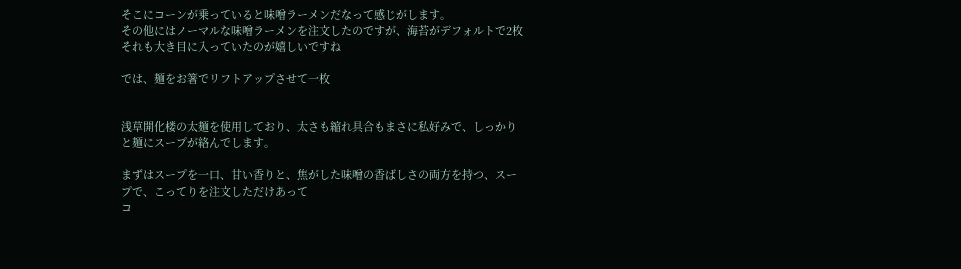そこにコーンが乗っていると味噌ラーメンだなって感じがします。
その他にはノーマルな味噌ラーメンを注文したのですが、海苔がデフォルトで2枚それも大き目に入っていたのが嬉しいですね

では、麺をお箸でリフトアップさせて一枚


浅草開化楼の太麺を使用しており、太さも縮れ具合もまさに私好みで、しっかりと麺にスープが絡んでします。

まずはスープを一口、甘い香りと、焦がした味噌の香ばしさの両方を持つ、スープで、こってりを注文しただけあって
コ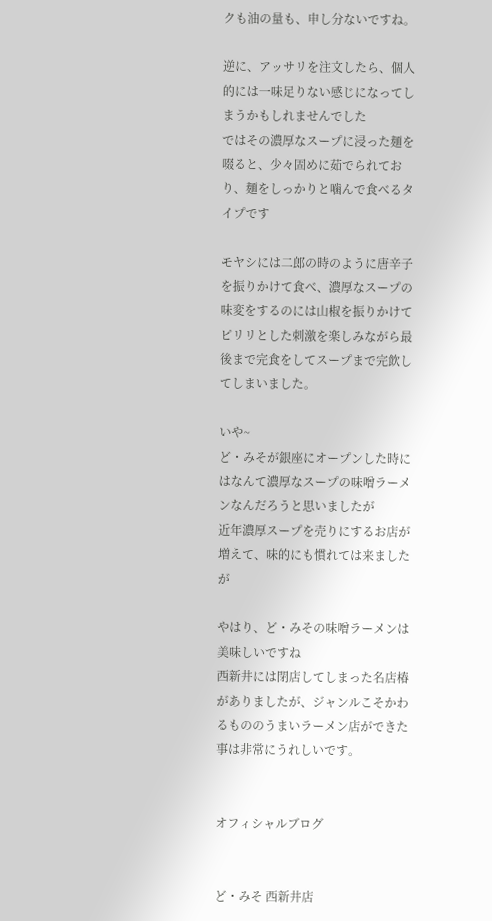クも油の量も、申し分ないですね。

逆に、アッサリを注文したら、個人的には一味足りない感じになってしまうかもしれませんでした
ではその濃厚なスープに浸った麺を啜ると、少々固めに茹でられており、麺をしっかりと噛んで食べるタイプです

モヤシには二郎の時のように唐辛子を振りかけて食べ、濃厚なスープの味変をするのには山椒を振りかけて
ピリリとした刺激を楽しみながら最後まで完食をしてスープまで完飲してしまいました。

いや~
ど・みそが銀座にオープンした時にはなんて濃厚なスープの味噌ラーメンなんだろうと思いましたが
近年濃厚スープを売りにするお店が増えて、味的にも慣れては来ましたが

やはり、ど・みその味噌ラーメンは美味しいですね
西新井には閉店してしまった名店椿がありましたが、ジャンルこそかわるもののうまいラーメン店ができた事は非常にうれしいです。


オフィシャルブログ


ど・みそ 西新井店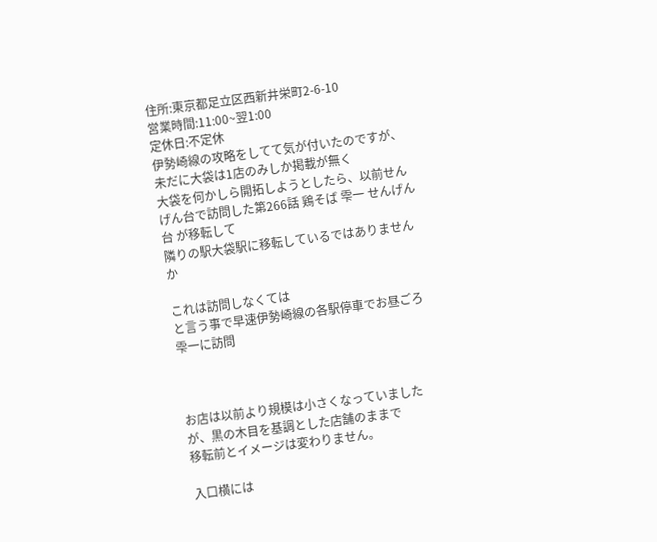住所:東京都足立区西新井栄町2-6-10
営業時間:11:00~翌1:00
定休日:不定休
伊勢崎線の攻略をしてて気が付いたのですが、未だに大袋は1店のみしか掲載が無く
大袋を何かしら開拓しようとしたら、以前せんげん台で訪問した第266話 鶏そば 雫一 せんげん台 が移転して
隣りの駅大袋駅に移転しているではありませんか

これは訪問しなくては
と言う事で早速伊勢崎線の各駅停車でお昼ごろ雫一に訪問



お店は以前より規模は小さくなっていましたが、黒の木目を基調とした店舗のままで
移転前とイメージは変わりません。

入口横には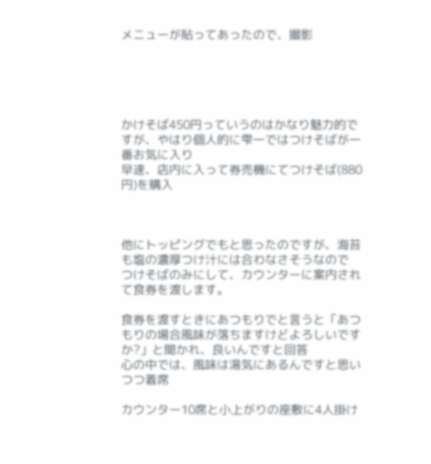メニューが貼ってあったので、撮影





かけそば450円っていうのはかなり魅力的ですが、やはり個人的に雫一ではつけそばが一番お気に入り
早速、店内に入って券売機にてつけそば(880円)を購入



他にトッピングでもと思ったのですが、海苔も塩の濃厚つけ汁には合わなさそうなので
つけそばのみにして、カウンターに案内されて食券を渡します。

食券を渡すときにあつもりでと言うと「あつもりの場合風味が落ちますけどよろしいですか?」と聞かれ、良いんですと回答
心の中では、風味は湯気にあるんですと思いつつ着席

カウンター10席と小上がりの座敷に4人掛け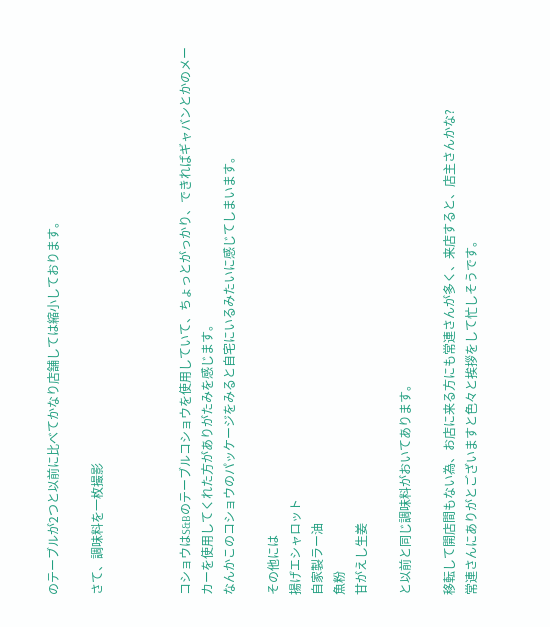のテーブルが2つと以前に比べてかなり店舗しては縮小しております。

さて、調味料を一枚撮影



コショウはS&Bのテーブルコショウを使用していて、ちょっとがっかり、できればギャバンとかのメーカーを使用してくれた方がありがたみを感じます。
なんかこのコショウのパッケージをみると自宅にいるみたいに感じてしまいます。

その他には
揚げエシャロット
自家製ラー油
魚粉
甘がえし生姜

と以前と同じ調味料がおいてあります。

移転して開店間もない為、お店に来る方にも常連さんが多く、来店すると、店主さんかな?
常連さんにありがとございますと色々と挨拶をして忙しそうです。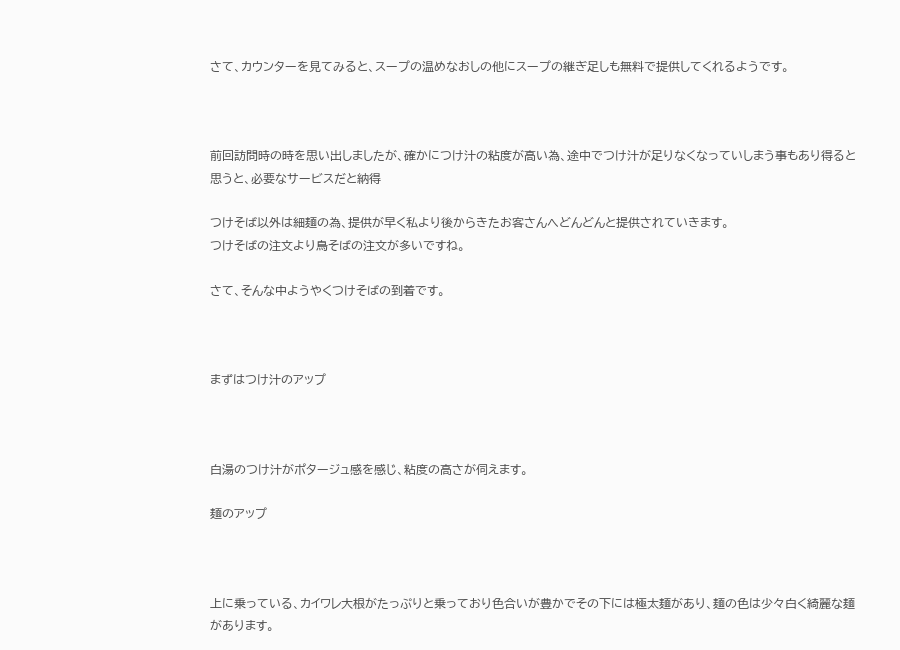さて、カウンターを見てみると、スープの温めなおしの他にスープの継ぎ足しも無料で提供してくれるようです。



前回訪問時の時を思い出しましたが、確かにつけ汁の粘度が高い為、途中でつけ汁が足りなくなっていしまう事もあり得ると
思うと、必要なサービスだと納得

つけそば以外は細麺の為、提供が早く私より後からきたお客さんへどんどんと提供されていきます。
つけそばの注文より鳥そばの注文が多いですね。

さて、そんな中ようやくつけそばの到着です。



まずはつけ汁のアップ



白湯のつけ汁がポタージュ感を感じ、粘度の高さが伺えます。

麺のアップ



上に乗っている、カイワレ大根がたっぷりと乗っており色合いが豊かでその下には極太麺があり、麺の色は少々白く綺麗な麺があります。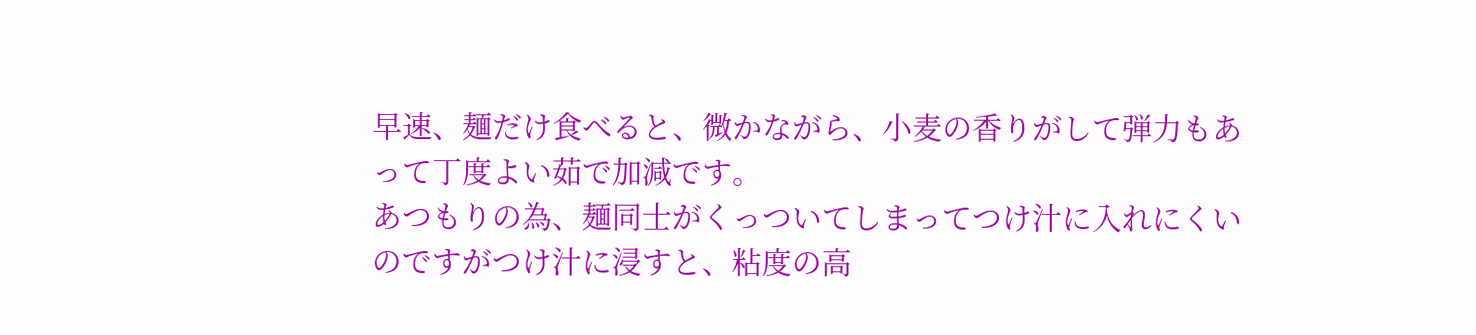早速、麺だけ食べると、微かながら、小麦の香りがして弾力もあって丁度よい茹で加減です。
あつもりの為、麺同士がくっついてしまってつけ汁に入れにくいのですがつけ汁に浸すと、粘度の高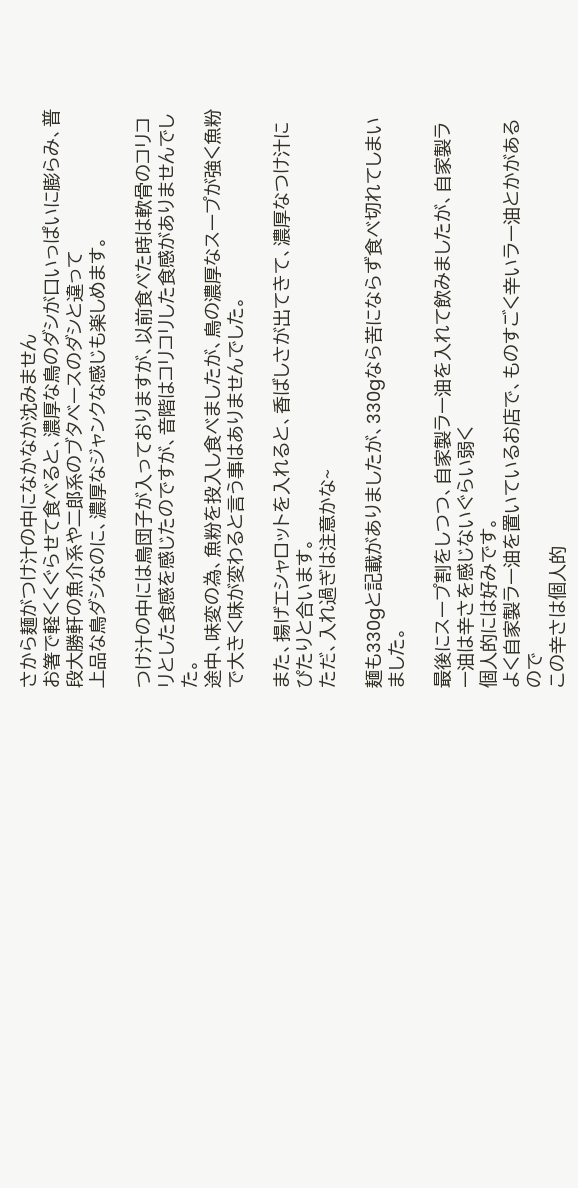さから麺がつけ汁の中になかなか沈みません
お箸で軽くくぐらせて食べると、濃厚な鳥のダシが口いっぱいに膨らみ、普段大勝軒の魚介系や二郎系のブタベースのダシと違って
上品な鳥ダシなのに、濃厚なジャンクな感じも楽しめます。

つけ汁の中には鳥団子が入っておりますが、以前食べた時は軟骨のコリコリとした食感を感じたのですが、音階はコリコリした食感がありませんでした。
途中、味変の為、魚粉を投入し食べましたが、鳥の濃厚なスープが強く魚粉で大きく味が変わると言う事はありませんでした。

また、揚げエシャロットを入れると、香ばしさが出てきて、濃厚なつけ汁にぴたりと合います。
ただ、入れ過ぎは注意かな~

麺も330gと記載がありましたが、330gなら苦にならず食べ切れてしまいました。

最後にスープ割をしつつ、自家製ラー油を入れて飲みましたが、自家製ラー油は辛さを感じないぐらい弱く
個人的には好みです。
よく自家製ラー油を置いているお店で、ものすごく辛いラー油とかがあるので
この辛さは個人的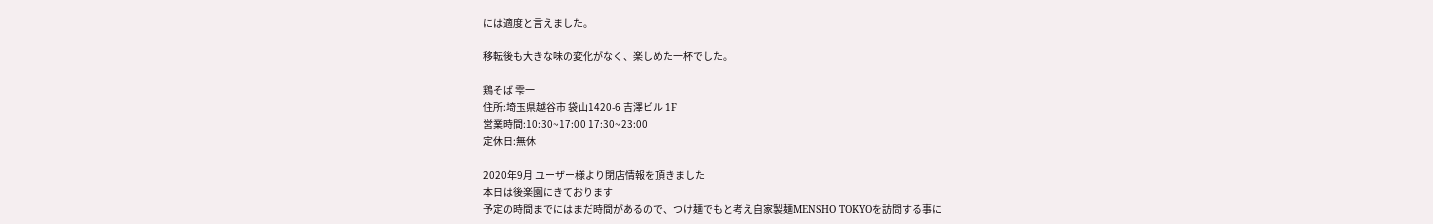には適度と言えました。

移転後も大きな味の変化がなく、楽しめた一杯でした。

鶏そば 雫一
住所:埼玉県越谷市 袋山1420-6 吉澤ビル 1F
営業時間:10:30~17:00 17:30~23:00
定休日:無休

2020年9月 ユーザー様より閉店情報を頂きました
本日は後楽園にきております
予定の時間までにはまだ時間があるので、つけ麺でもと考え自家製麺MENSHO TOKYOを訪問する事に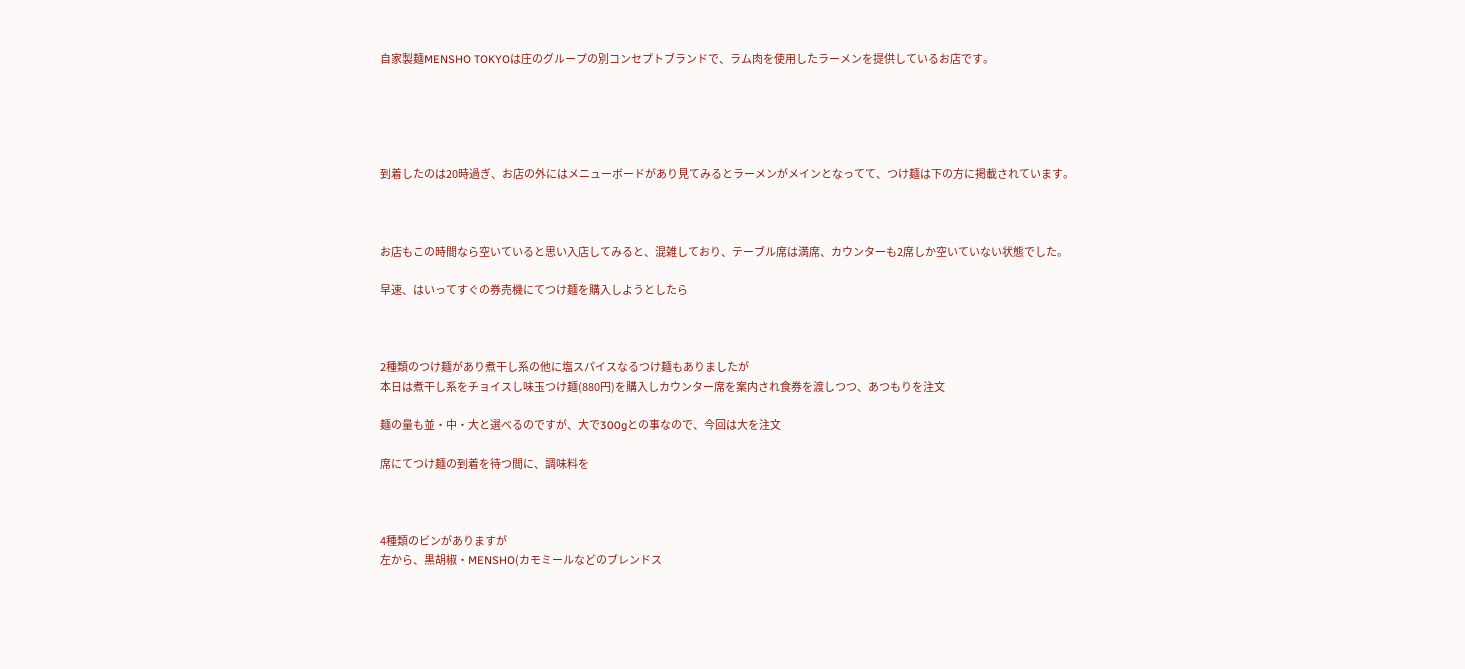自家製麺MENSHO TOKYOは庄のグループの別コンセプトブランドで、ラム肉を使用したラーメンを提供しているお店です。





到着したのは20時過ぎ、お店の外にはメニューボードがあり見てみるとラーメンがメインとなってて、つけ麺は下の方に掲載されています。



お店もこの時間なら空いていると思い入店してみると、混雑しており、テーブル席は満席、カウンターも2席しか空いていない状態でした。

早速、はいってすぐの券売機にてつけ麺を購入しようとしたら



2種類のつけ麺があり煮干し系の他に塩スパイスなるつけ麺もありましたが
本日は煮干し系をチョイスし味玉つけ麺(880円)を購入しカウンター席を案内され食券を渡しつつ、あつもりを注文

麺の量も並・中・大と選べるのですが、大で300gとの事なので、今回は大を注文

席にてつけ麺の到着を待つ間に、調味料を



4種類のビンがありますが
左から、黒胡椒・MENSHO(カモミールなどのブレンドス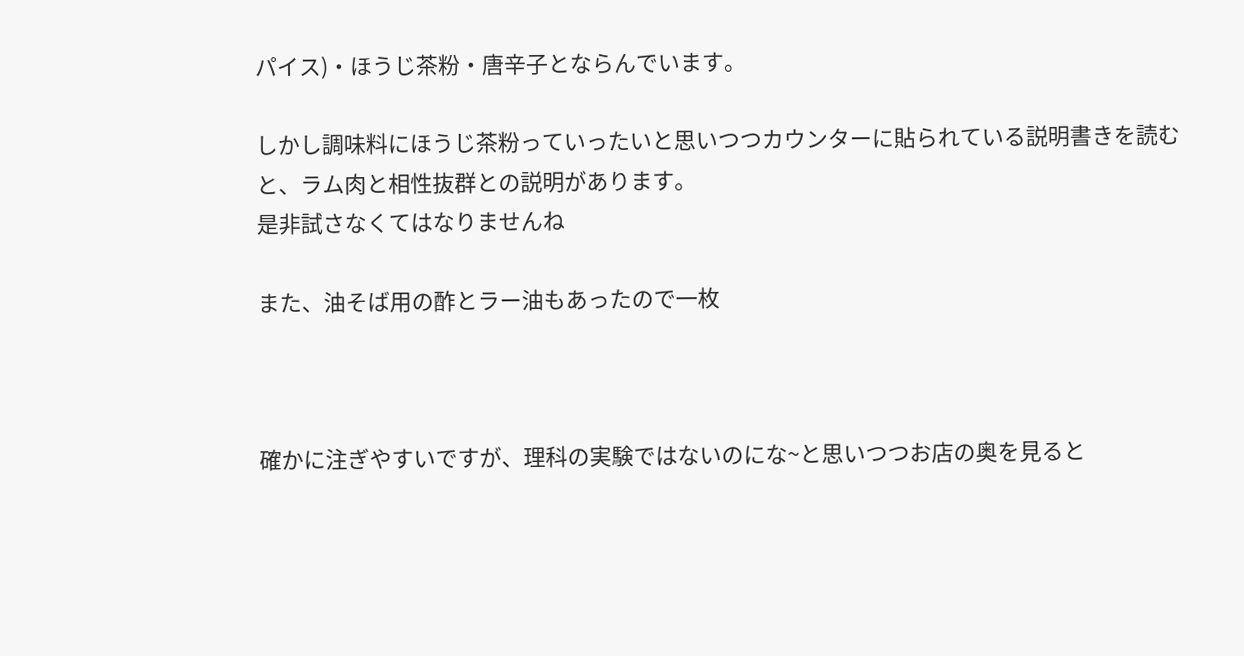パイス)・ほうじ茶粉・唐辛子とならんでいます。

しかし調味料にほうじ茶粉っていったいと思いつつカウンターに貼られている説明書きを読むと、ラム肉と相性抜群との説明があります。
是非試さなくてはなりませんね

また、油そば用の酢とラー油もあったので一枚



確かに注ぎやすいですが、理科の実験ではないのにな~と思いつつお店の奥を見ると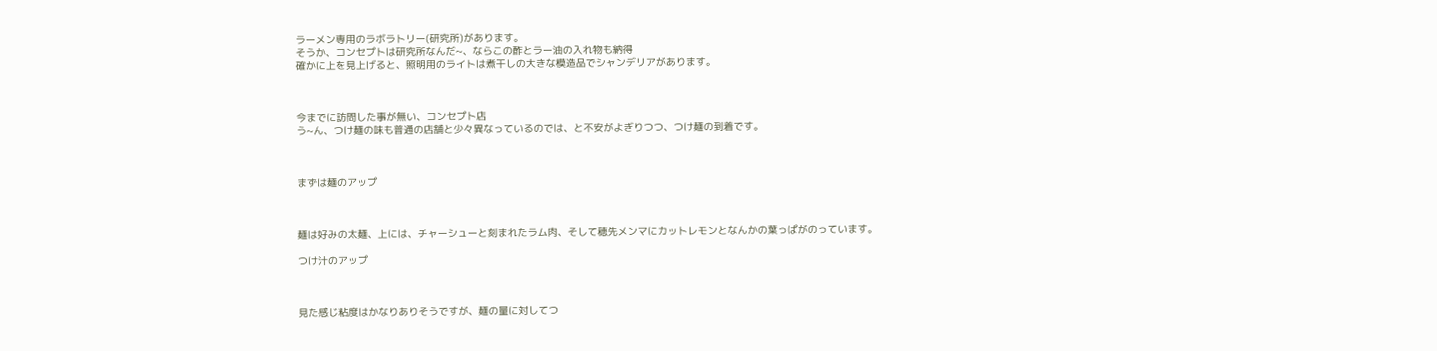ラーメン専用のラボラトリー(研究所)があります。
そうか、コンセプトは研究所なんだ~、ならこの酢とラー油の入れ物も納得
確かに上を見上げると、照明用のライトは煮干しの大きな模造品でシャンデリアがあります。



今までに訪問した事が無い、コンセプト店
う~ん、つけ麺の味も普通の店舗と少々異なっているのでは、と不安がよぎりつつ、つけ麺の到着です。



まずは麺のアップ



麺は好みの太麺、上には、チャーシューと刻まれたラム肉、そして穂先メンマにカットレモンとなんかの葉っぱがのっています。

つけ汁のアップ



見た感じ粘度はかなりありそうですが、麺の量に対してつ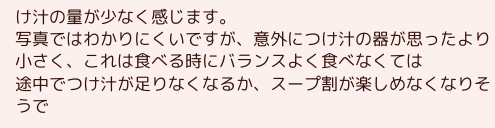け汁の量が少なく感じます。
写真ではわかりにくいですが、意外につけ汁の器が思ったより小さく、これは食べる時にバランスよく食べなくては
途中でつけ汁が足りなくなるか、スープ割が楽しめなくなりそうで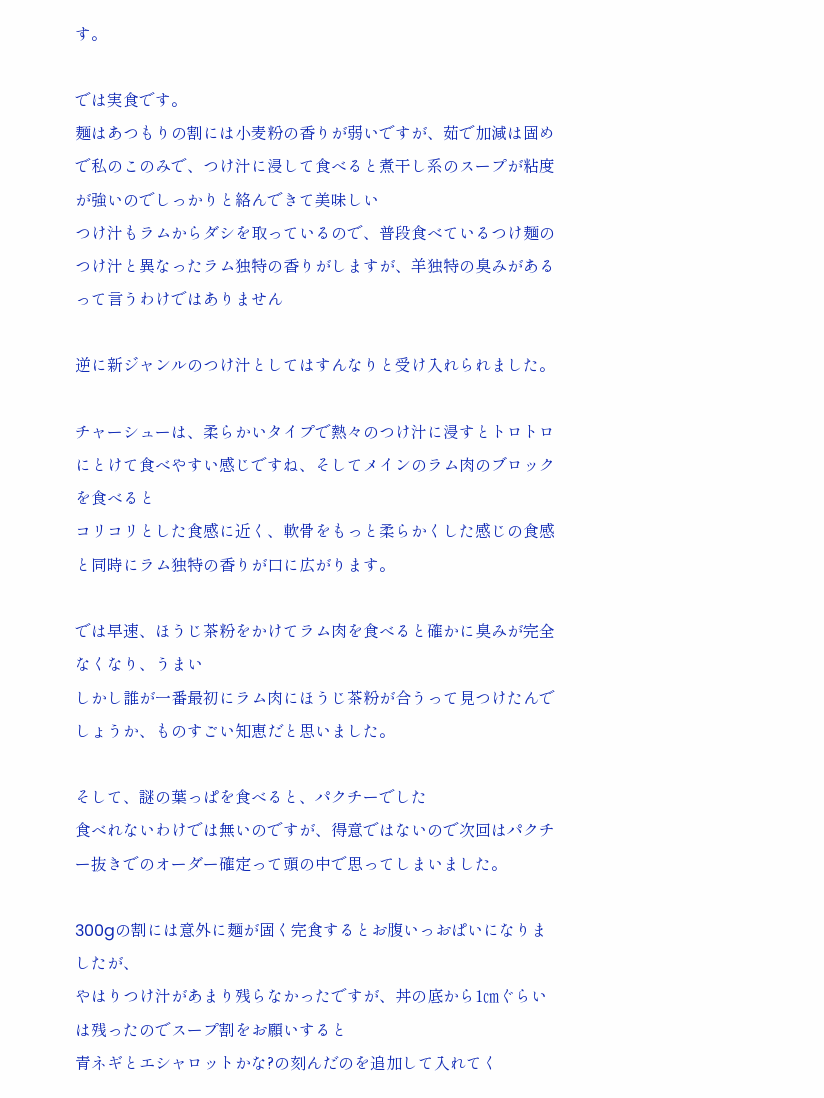す。

では実食です。
麺はあつもりの割には小麦粉の香りが弱いですが、茹で加減は固めで私のこのみで、つけ汁に浸して食べると煮干し系のスープが粘度が強いのでしっかりと絡んできて美味しい
つけ汁もラムからダシを取っているので、普段食べているつけ麺のつけ汁と異なったラム独特の香りがしますが、羊独特の臭みがあるって言うわけではありません

逆に新ジャンルのつけ汁としてはすんなりと受け入れられました。

チャーシューは、柔らかいタイプで熱々のつけ汁に浸すとトロトロにとけて食べやすい感じですね、そしてメインのラム肉のブロックを食べると
コリコリとした食感に近く、軟骨をもっと柔らかくした感じの食感と同時にラム独特の香りが口に広がります。

では早速、ほうじ茶粉をかけてラム肉を食べると確かに臭みが完全なくなり、うまい
しかし誰が一番最初にラム肉にほうじ茶粉が合うって見つけたんでしょうか、ものすごい知恵だと思いました。

そして、謎の葉っぱを食べると、パクチーでした
食べれないわけでは無いのですが、得意ではないので次回はパクチー抜きでのオーダー確定って頭の中で思ってしまいました。

300gの割には意外に麺が固く完食するとお腹いっおぱいになりましたが、
やはりつけ汁があまり残らなかったですが、丼の底から1㎝ぐらいは残ったのでスープ割をお願いすると
青ネギとエシャロットかな?の刻んだのを追加して入れてく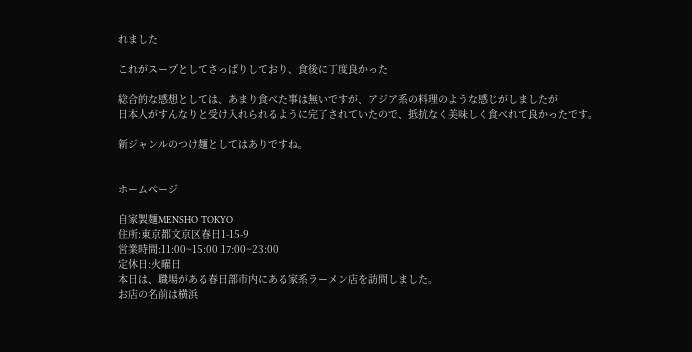れました

これがスープとしてさっぱりしており、食後に丁度良かった

総合的な感想としては、あまり食べた事は無いですが、アジア系の料理のような感じがしましたが
日本人がすんなりと受け入れられるように完了されていたので、抵抗なく美味しく食べれて良かったです。

新ジャンルのつけ麺としてはありですね。


ホームページ

自家製麺MENSHO TOKYO
住所:東京都文京区春日1-15-9
営業時間:11:00~15:00 17:00~23:00
定休日:火曜日
本日は、職場がある春日部市内にある家系ラーメン店を訪問しました。
お店の名前は横浜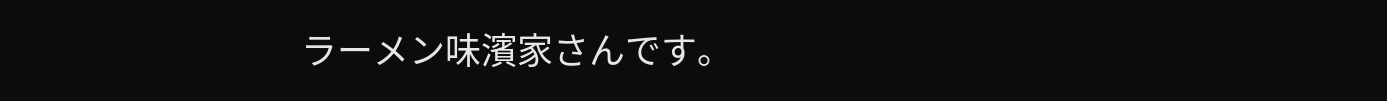ラーメン味濱家さんです。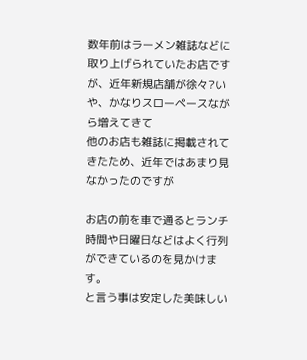数年前はラーメン雑誌などに取り上げられていたお店ですが、近年新規店舗が徐々?いや、かなりスローペースながら増えてきて
他のお店も雑誌に掲載されてきたため、近年ではあまり見なかったのですが

お店の前を車で通るとランチ時間や日曜日などはよく行列ができているのを見かけます。
と言う事は安定した美味しい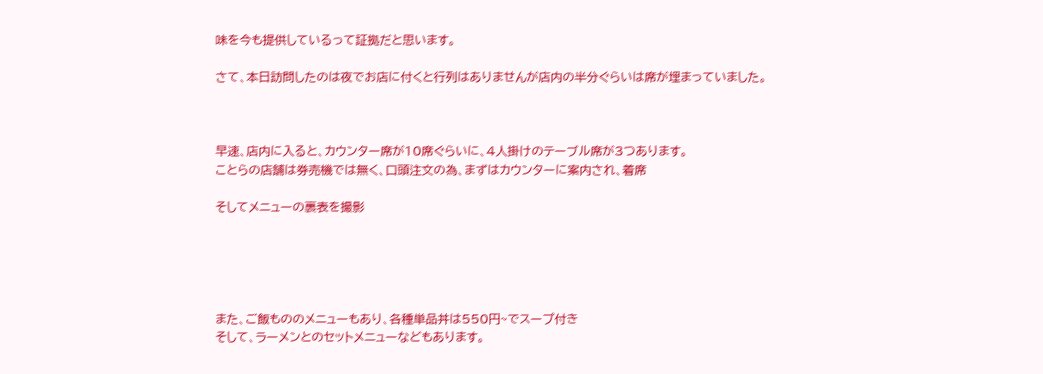味を今も提供しているって証拠だと思います。

さて、本日訪問したのは夜でお店に付くと行列はありませんが店内の半分ぐらいは席が埋まっていました。



早速、店内に入ると、カウンター席が10席ぐらいに、4人掛けのテーブル席が3つあります。
ことらの店舗は券売機では無く、口頭注文の為、まずはカウンターに案内され、着席

そしてメニューの裏表を撮影





また、ご飯もののメニューもあり、各種単品丼は550円~でスープ付き
そして、ラーメンとのセットメニューなどもあります。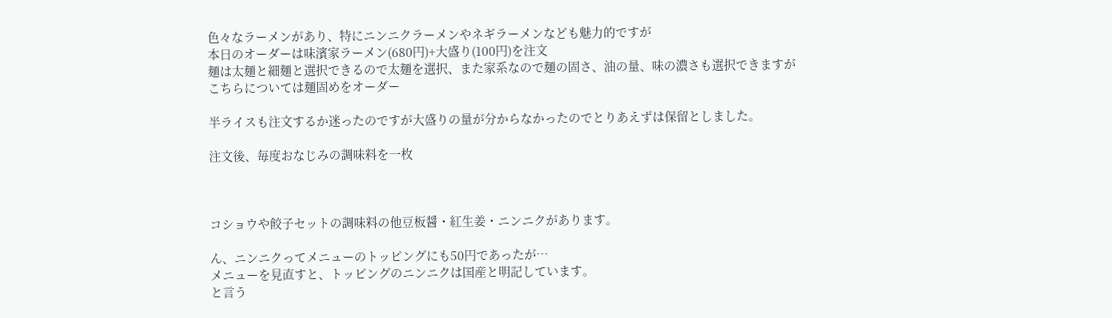色々なラーメンがあり、特にニンニクラーメンやネギラーメンなども魅力的ですが
本日のオーダーは味濱家ラーメン(680円)+大盛り(100円)を注文
麺は太麺と細麺と選択できるので太麺を選択、また家系なので麺の固さ、油の量、味の濃さも選択できますが
こちらについては麺固めをオーダー

半ライスも注文するか迷ったのですが大盛りの量が分からなかったのでとりあえずは保留としました。

注文後、毎度おなじみの調味料を一枚



コショウや餃子セットの調味料の他豆板醤・紅生姜・ニンニクがあります。

ん、ニンニクってメニューのトッピングにも50円であったが…
メニューを見直すと、トッピングのニンニクは国産と明記しています。
と言う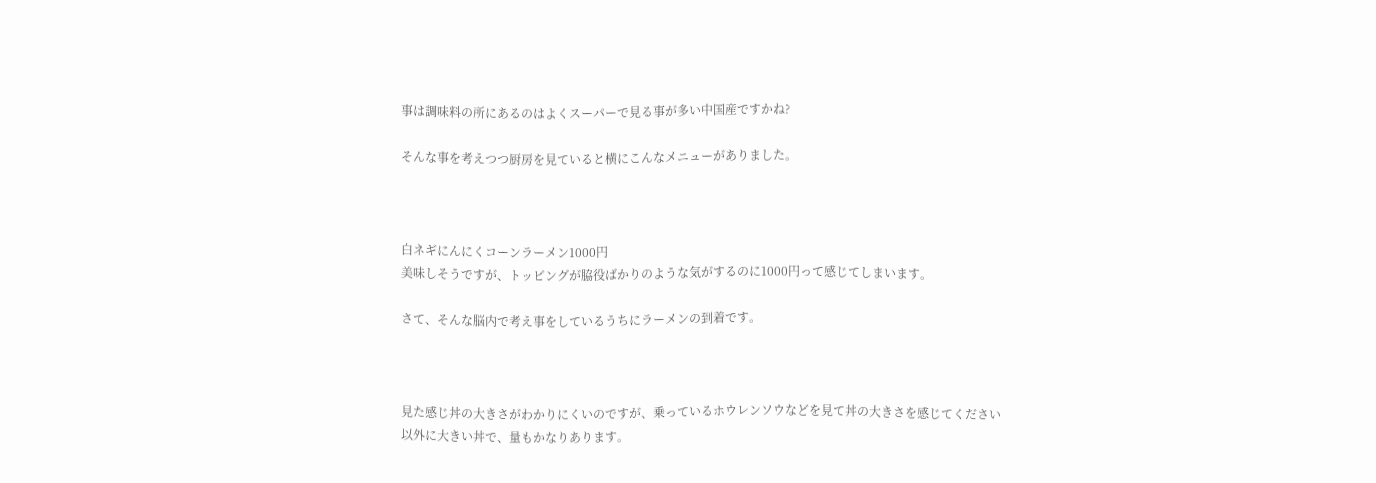事は調味料の所にあるのはよくスーパーで見る事が多い中国産ですかね?

そんな事を考えつつ厨房を見ていると横にこんなメニューがありました。



白ネギにんにくコーンラーメン1000円
美味しそうですが、トッピングが脇役ばかりのような気がするのに1000円って感じてしまいます。

さて、そんな脳内で考え事をしているうちにラーメンの到着です。



見た感じ丼の大きさがわかりにくいのですが、乗っているホウレンソウなどを見て丼の大きさを感じてください
以外に大きい丼で、量もかなりあります。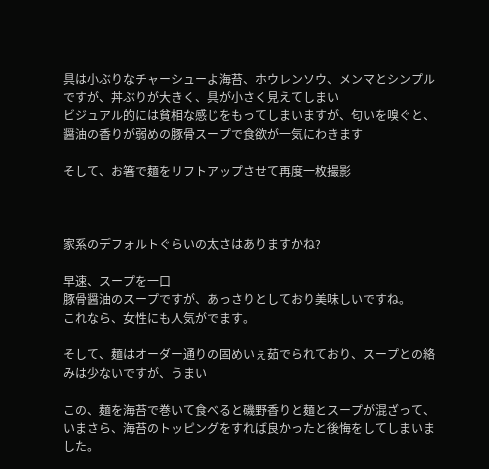具は小ぶりなチャーシューよ海苔、ホウレンソウ、メンマとシンプルですが、丼ぶりが大きく、具が小さく見えてしまい
ビジュアル的には貧相な感じをもってしまいますが、匂いを嗅ぐと、醤油の香りが弱めの豚骨スープで食欲が一気にわきます

そして、お箸で麺をリフトアップさせて再度一枚撮影



家系のデフォルトぐらいの太さはありますかね?

早速、スープを一口
豚骨醤油のスープですが、あっさりとしており美味しいですね。
これなら、女性にも人気がでます。

そして、麺はオーダー通りの固めいぇ茹でられており、スープとの絡みは少ないですが、うまい

この、麺を海苔で巻いて食べると磯野香りと麺とスープが混ざって、いまさら、海苔のトッピングをすれば良かったと後悔をしてしまいました。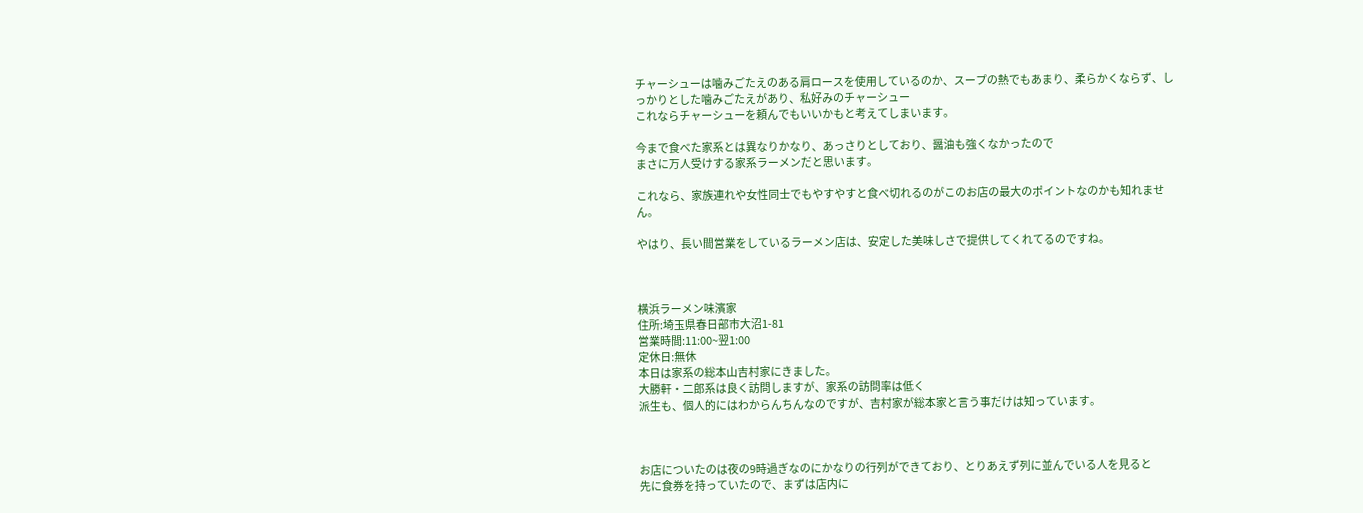チャーシューは噛みごたえのある肩ロースを使用しているのか、スープの熱でもあまり、柔らかくならず、しっかりとした噛みごたえがあり、私好みのチャーシュー
これならチャーシューを頼んでもいいかもと考えてしまいます。

今まで食べた家系とは異なりかなり、あっさりとしており、醤油も強くなかったので
まさに万人受けする家系ラーメンだと思います。

これなら、家族連れや女性同士でもやすやすと食べ切れるのがこのお店の最大のポイントなのかも知れません。

やはり、長い間営業をしているラーメン店は、安定した美味しさで提供してくれてるのですね。



横浜ラーメン味濱家
住所:埼玉県春日部市大沼1-81
営業時間:11:00~翌1:00
定休日:無休
本日は家系の総本山吉村家にきました。
大勝軒・二郎系は良く訪問しますが、家系の訪問率は低く
派生も、個人的にはわからんちんなのですが、吉村家が総本家と言う事だけは知っています。



お店についたのは夜の9時過ぎなのにかなりの行列ができており、とりあえず列に並んでいる人を見ると
先に食券を持っていたので、まずは店内に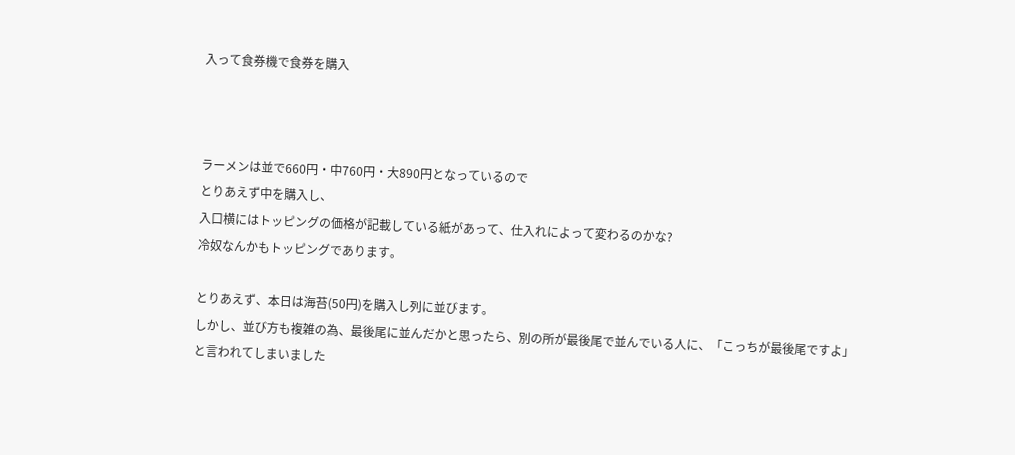入って食券機で食券を購入



ラーメンは並で660円・中760円・大890円となっているので
とりあえず中を購入し、
入口横にはトッピングの価格が記載している紙があって、仕入れによって変わるのかな?
冷奴なんかもトッピングであります。

とりあえず、本日は海苔(50円)を購入し列に並びます。
しかし、並び方も複雑の為、最後尾に並んだかと思ったら、別の所が最後尾で並んでいる人に、「こっちが最後尾ですよ」と言われてしまいました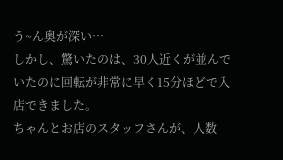う~ん奥が深い…
しかし、驚いたのは、30人近くが並んでいたのに回転が非常に早く15分ほどで入店できました。
ちゃんとお店のスタッフさんが、人数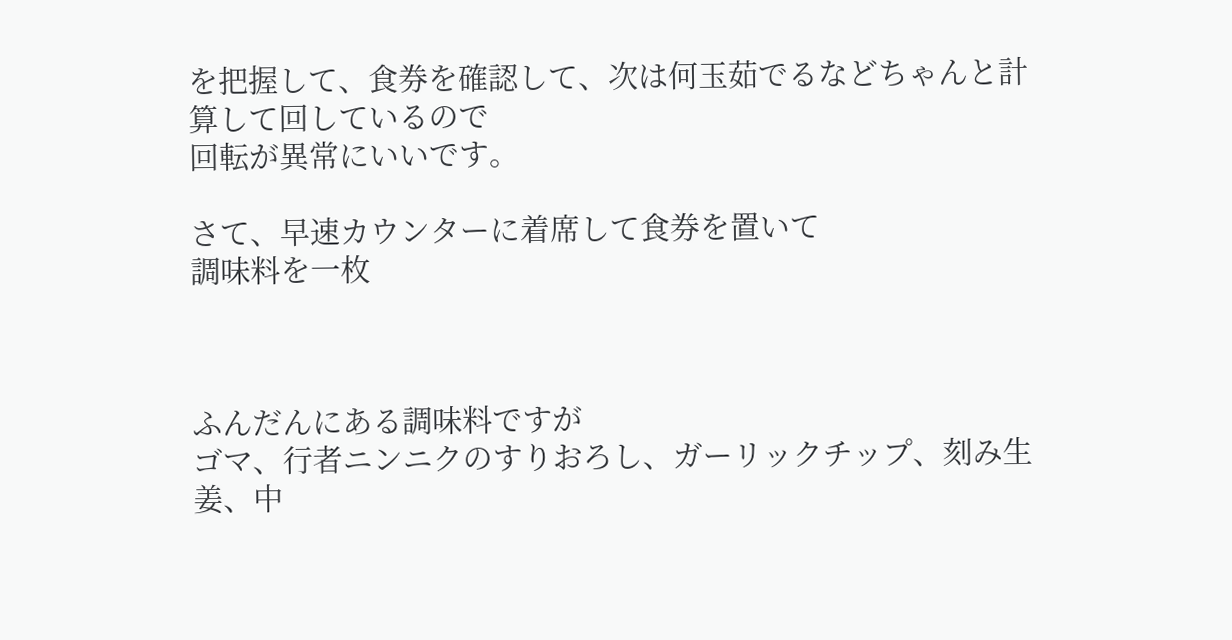を把握して、食券を確認して、次は何玉茹でるなどちゃんと計算して回しているので
回転が異常にいいです。

さて、早速カウンターに着席して食券を置いて
調味料を一枚



ふんだんにある調味料ですが
ゴマ、行者ニンニクのすりおろし、ガーリックチップ、刻み生姜、中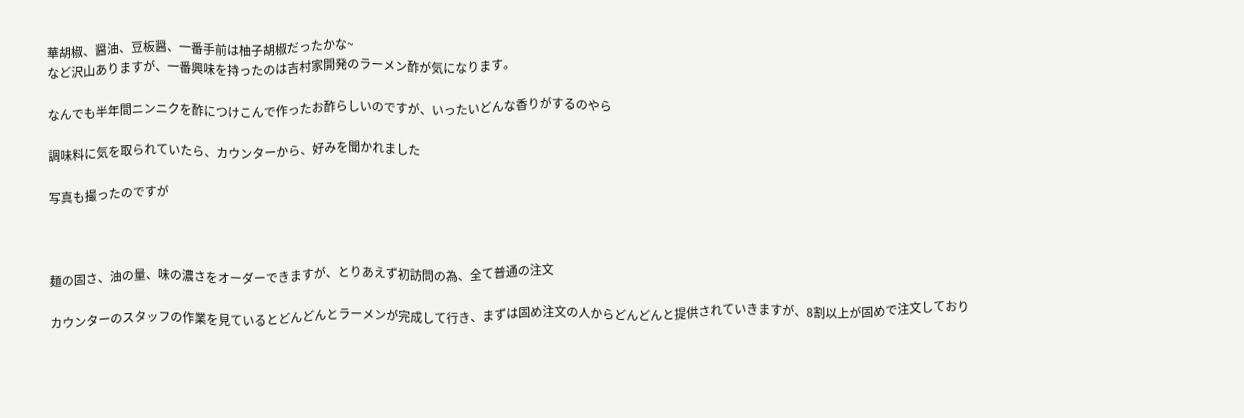華胡椒、醤油、豆板醤、一番手前は柚子胡椒だったかな~
など沢山ありますが、一番興味を持ったのは吉村家開発のラーメン酢が気になります。

なんでも半年間ニンニクを酢につけこんで作ったお酢らしいのですが、いったいどんな香りがするのやら

調味料に気を取られていたら、カウンターから、好みを聞かれました

写真も撮ったのですが



麺の固さ、油の量、味の濃さをオーダーできますが、とりあえず初訪問の為、全て普通の注文

カウンターのスタッフの作業を見ているとどんどんとラーメンが完成して行き、まずは固め注文の人からどんどんと提供されていきますが、8割以上が固めで注文しており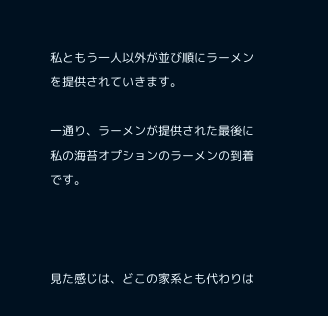私ともう一人以外が並び順にラーメンを提供されていきます。

一通り、ラーメンが提供された最後に私の海苔オプションのラーメンの到着です。



見た感じは、どこの家系とも代わりは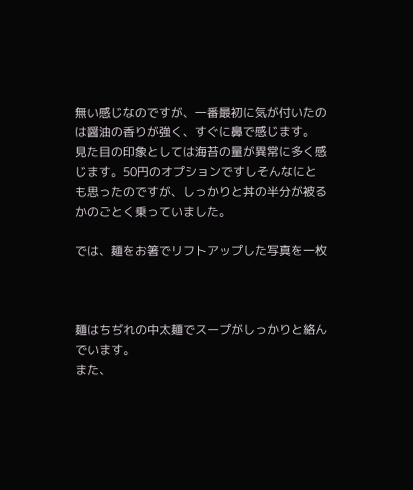無い感じなのですが、一番最初に気が付いたのは醤油の香りが強く、すぐに鼻で感じます。
見た目の印象としては海苔の量が異常に多く感じます。50円のオプションですしそんなにとも思ったのですが、しっかりと丼の半分が被るかのごとく乗っていました。

では、麺をお箸でリフトアップした写真を一枚



麺はちぢれの中太麺でスープがしっかりと絡んでいます。
また、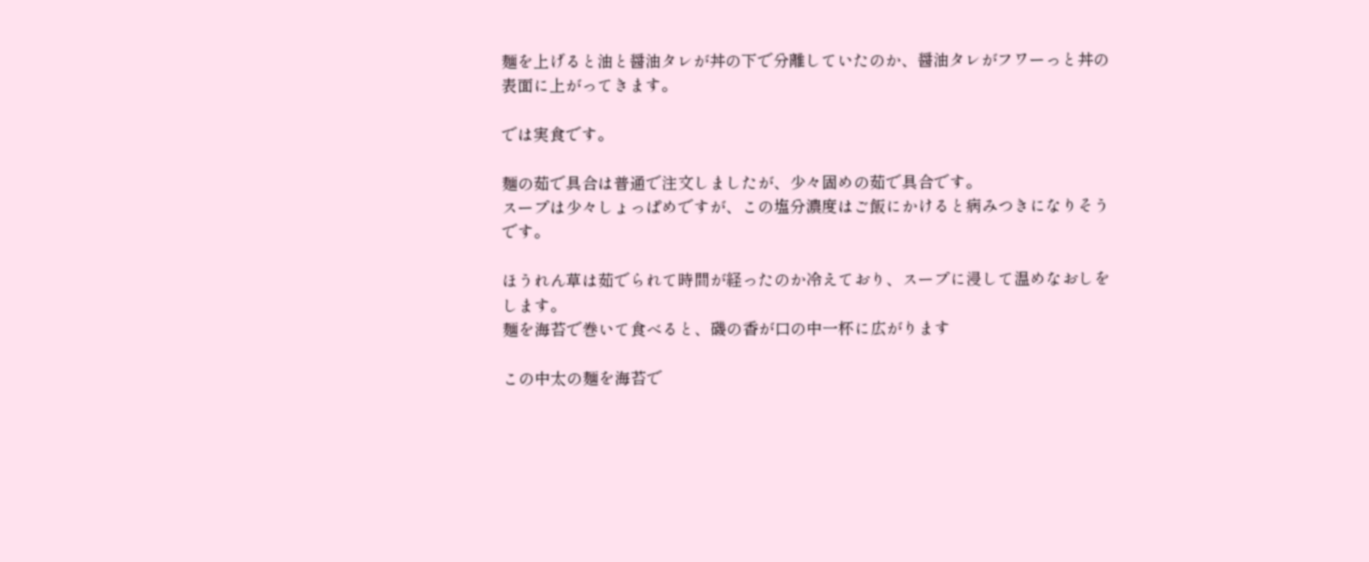麺を上げると油と醤油タレが丼の下で分離していたのか、醤油タレがフワーっと丼の表面に上がってきます。

では実食です。

麺の茹で具合は普通で注文しましたが、少々固めの茹で具合です。
スープは少々しょっぱめですが、この塩分濃度はご飯にかけると病みつきになりそうです。

ほうれん草は茹でられて時間が経ったのか冷えており、スープに浸して温めなおしをします。
麺を海苔で巻いて食べると、磯の香が口の中一杯に広がります

この中太の麺を海苔で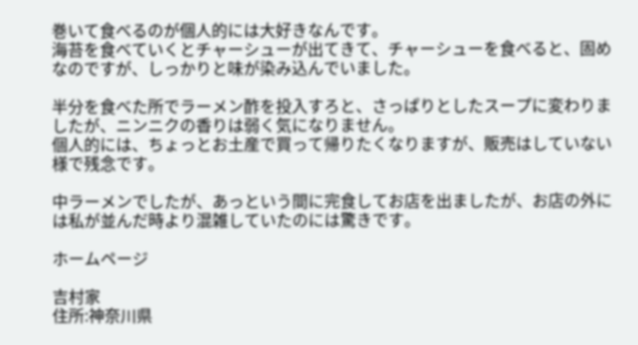巻いて食べるのが個人的には大好きなんです。
海苔を食べていくとチャーシューが出てきて、チャーシューを食べると、固めなのですが、しっかりと味が染み込んでいました。

半分を食べた所でラーメン酢を投入すろと、さっぱりとしたスープに変わりましたが、ニンニクの香りは弱く気になりません。
個人的には、ちょっとお土産で買って帰りたくなりますが、販売はしていない様で残念です。

中ラーメンでしたが、あっという間に完食してお店を出ましたが、お店の外には私が並んだ時より混雑していたのには驚きです。

ホームページ

吉村家
住所:神奈川県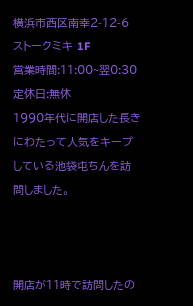横浜市西区南幸2-12-6 ストークミキ 1F
営業時間:11:00~翌0:30
定休日:無休
1990年代に開店した長きにわたって人気をキープしている池袋屯ちんを訪問しました。



開店が11時で訪問したの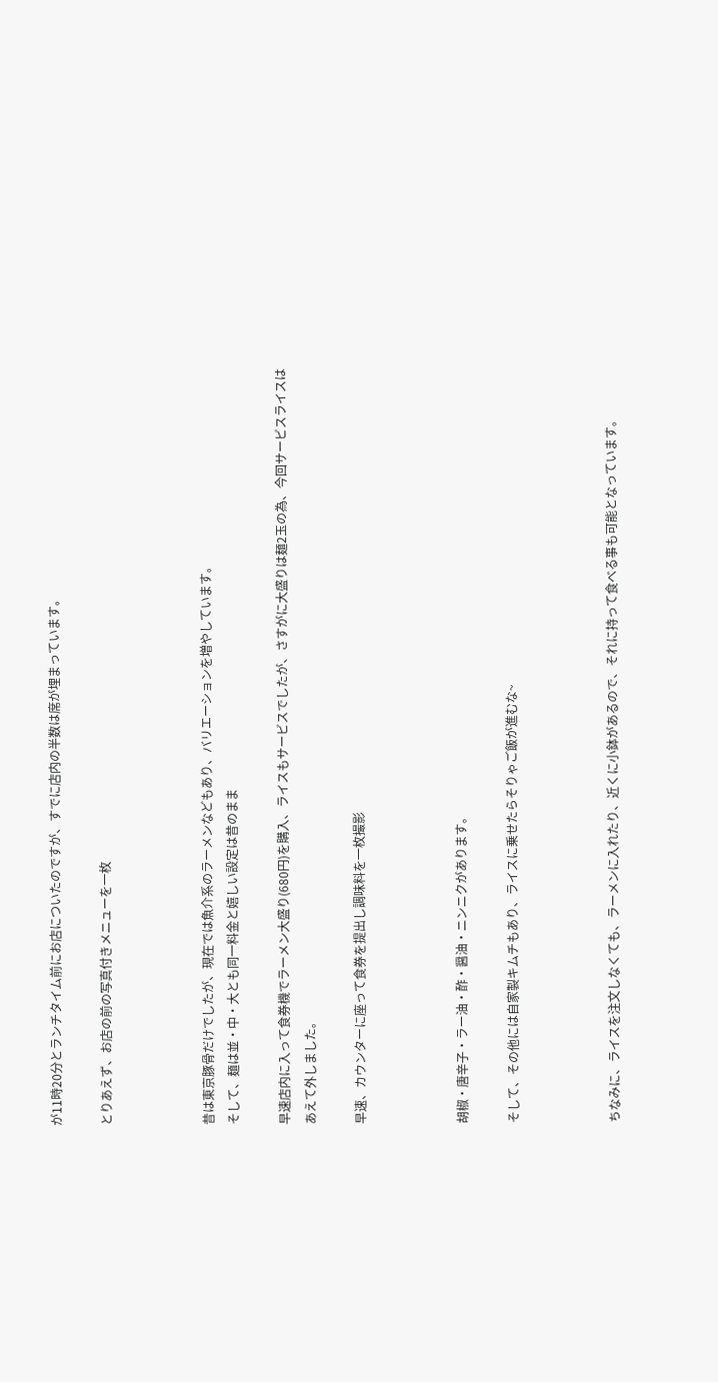が11時20分とランチタイム前にお店についたのですが、すでに店内の半数は席が埋まっています。

とりあえず、お店の前の写真付きメニューを一枚



昔は東京豚骨だけでしたが、現在では魚介系のラーメンなどもあり、バリエーションを増やしています。
そして、麺は並・中・大とも同一料金と嬉しい設定は昔のまま

早速店内に入って食券機でラーメン大盛り(680円)を購入、ライスもサービスでしたが、さすがに大盛りは麺2玉の為、今回サービスライスは
あえて外しました。

早速、カウンターに座って食券を提出し調味料を一枚撮影



胡椒・唐辛子・ラー油・酢・醤油・ニンニクがあります。

そして、その他には自家製キムチもあり、ライスに乗せたらそりゃご飯が進むな~



ちなみに、ライスを注文しなくても、ラーメンに入れたり、近くに小鉢があるので、それに持って食べる事も可能となっています。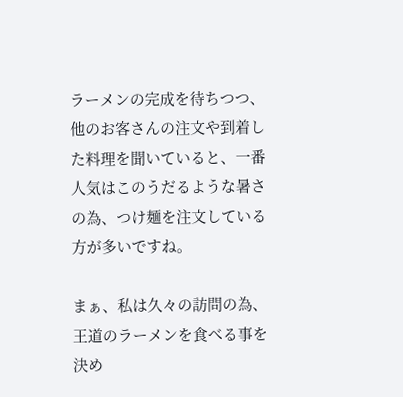ラーメンの完成を待ちつつ、他のお客さんの注文や到着した料理を聞いていると、一番人気はこのうだるような暑さの為、つけ麺を注文している方が多いですね。

まぁ、私は久々の訪問の為、王道のラーメンを食べる事を決め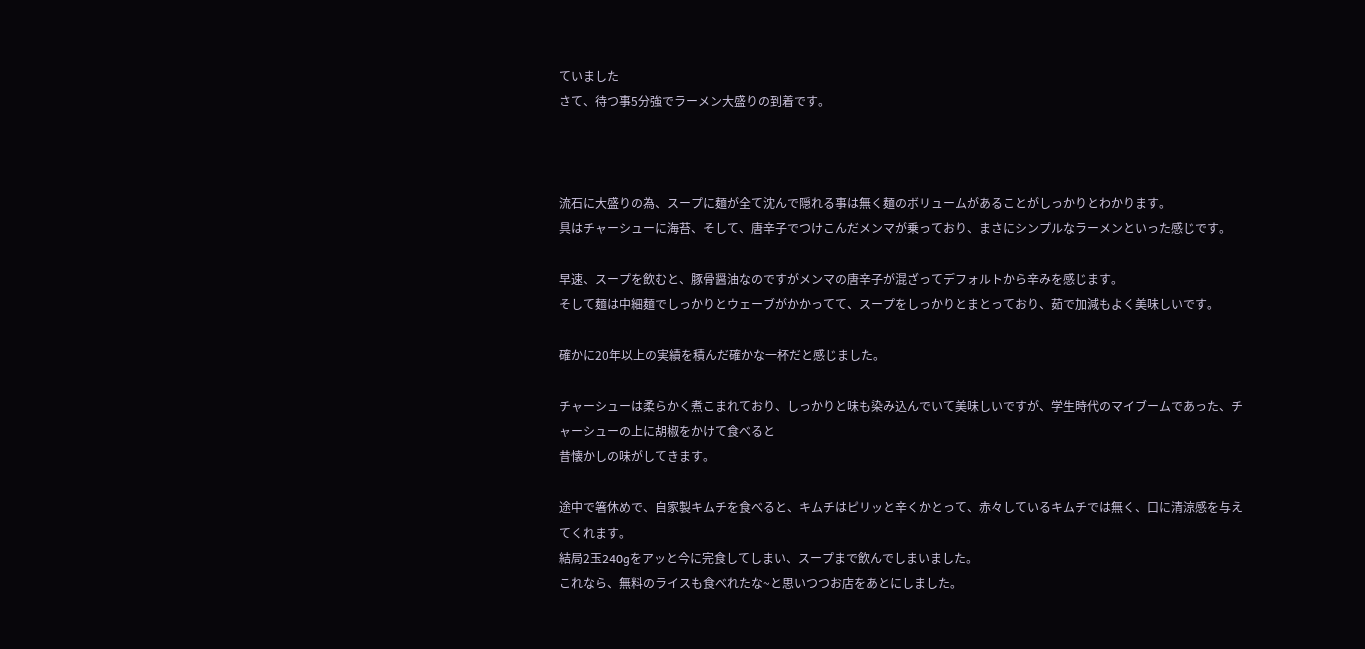ていました
さて、待つ事5分強でラーメン大盛りの到着です。



流石に大盛りの為、スープに麺が全て沈んで隠れる事は無く麺のボリュームがあることがしっかりとわかります。
具はチャーシューに海苔、そして、唐辛子でつけこんだメンマが乗っており、まさにシンプルなラーメンといった感じです。

早速、スープを飲むと、豚骨醤油なのですがメンマの唐辛子が混ざってデフォルトから辛みを感じます。
そして麺は中細麺でしっかりとウェーブがかかってて、スープをしっかりとまとっており、茹で加減もよく美味しいです。

確かに20年以上の実績を積んだ確かな一杯だと感じました。

チャーシューは柔らかく煮こまれており、しっかりと味も染み込んでいて美味しいですが、学生時代のマイブームであった、チャーシューの上に胡椒をかけて食べると
昔懐かしの味がしてきます。

途中で箸休めで、自家製キムチを食べると、キムチはピリッと辛くかとって、赤々しているキムチでは無く、口に清涼感を与えてくれます。
結局2玉240gをアッと今に完食してしまい、スープまで飲んでしまいました。
これなら、無料のライスも食べれたな~と思いつつお店をあとにしました。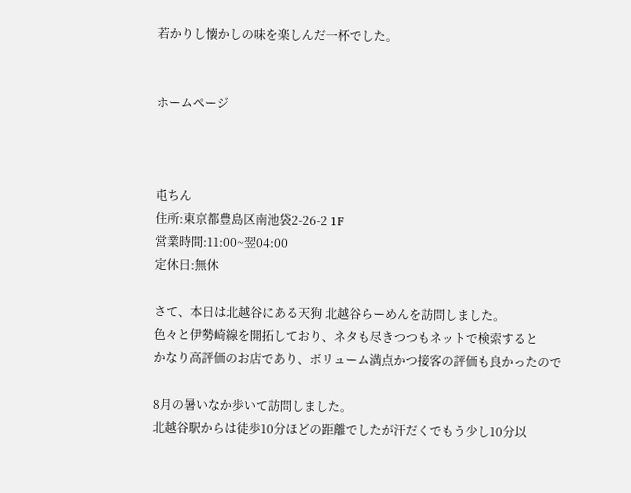若かりし懐かしの味を楽しんだ一杯でした。


ホームページ



屯ちん
住所:東京都豊島区南池袋2-26-2 1F
営業時間:11:00~翌04:00
定休日:無休

さて、本日は北越谷にある天狗 北越谷らーめんを訪問しました。
色々と伊勢崎線を開拓しており、ネタも尽きつつもネットで検索すると
かなり高評価のお店であり、ボリューム満点かつ接客の評価も良かったので

8月の暑いなか歩いて訪問しました。
北越谷駅からは徒歩10分ほどの距離でしたが汗だくでもう少し10分以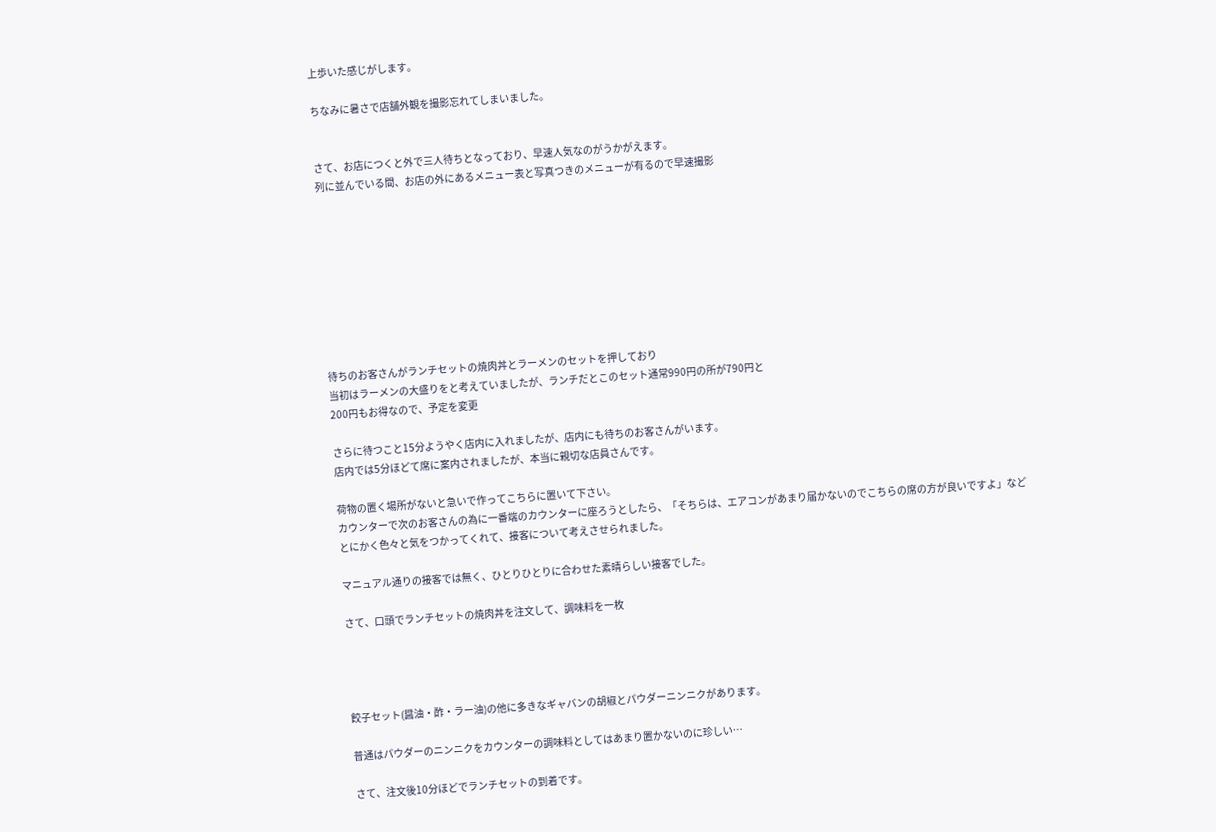上歩いた感じがします。

ちなみに暑さで店舗外観を撮影忘れてしまいました。


さて、お店につくと外で三人待ちとなっており、早速人気なのがうかがえます。
列に並んでいる間、お店の外にあるメニュー表と写真つきのメニューが有るので早速撮影









待ちのお客さんがランチセットの焼肉丼とラーメンのセットを押しており
当初はラーメンの大盛りをと考えていましたが、ランチだとこのセット通常990円の所が790円と
200円もお得なので、予定を変更

さらに待つこと15分ようやく店内に入れましたが、店内にも待ちのお客さんがいます。
店内では5分ほどて席に案内されましたが、本当に親切な店員さんです。

荷物の置く場所がないと急いで作ってこちらに置いて下さい。
カウンターで次のお客さんの為に一番端のカウンターに座ろうとしたら、「そちらは、エアコンがあまり届かないのでこちらの席の方が良いですよ」など
とにかく色々と気をつかってくれて、接客について考えさせられました。

マニュアル通りの接客では無く、ひとりひとりに合わせた素晴らしい接客でした。

さて、口頭でランチセットの焼肉丼を注文して、調味料を一枚




餃子セット(醤油・酢・ラー油)の他に多きなギャバンの胡椒とパウダーニンニクがあります。

普通はパウダーのニンニクをカウンターの調味料としてはあまり置かないのに珍しい…

さて、注文後10分ほどでランチセットの到着です。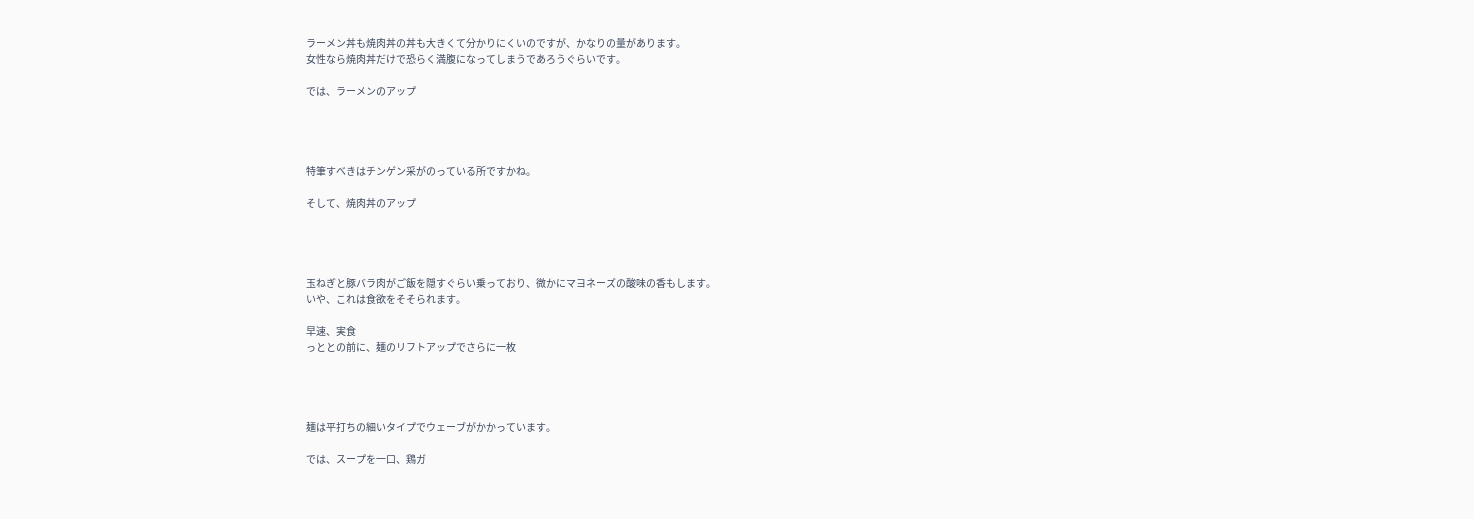ラーメン丼も焼肉丼の丼も大きくて分かりにくいのですが、かなりの量があります。
女性なら焼肉丼だけで恐らく満腹になってしまうであろうぐらいです。

では、ラーメンのアップ




特筆すべきはチンゲン采がのっている所ですかね。

そして、焼肉丼のアップ




玉ねぎと豚バラ肉がご飯を隠すぐらい乗っており、微かにマヨネーズの酸味の香もします。
いや、これは食欲をそそられます。

早速、実食
っととの前に、麺のリフトアップでさらに一枚




麺は平打ちの細いタイプでウェーブがかかっています。

では、スープを一口、鶏ガ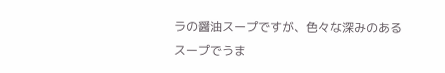ラの醤油スープですが、色々な深みのあるスープでうま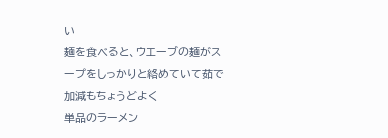い
麺を食べると、ウエーブの麺がスープをしっかりと絡めていて茹で加減もちょうどよく
単品のラーメン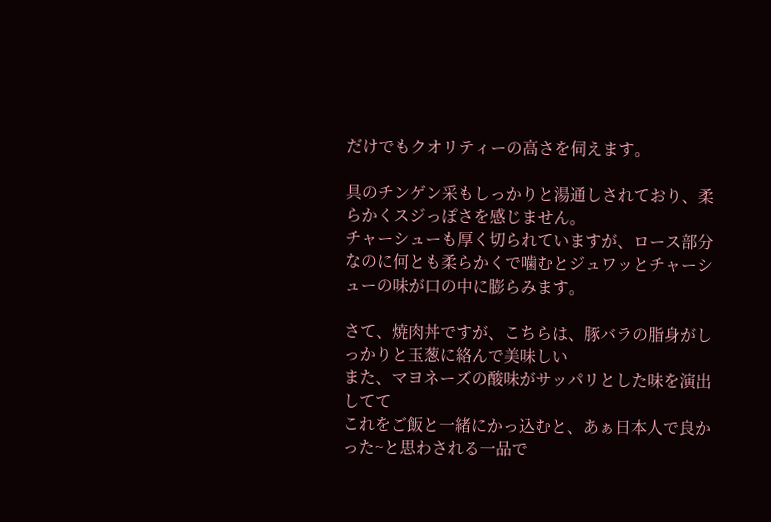だけでもクオリティーの高さを伺えます。

具のチンゲン采もしっかりと湯通しされており、柔らかくスジっぽさを感じません。
チャーシューも厚く切られていますが、ロース部分なのに何とも柔らかくで噛むとジュワッとチャーシューの味が口の中に膨らみます。

さて、焼肉丼ですが、こちらは、豚バラの脂身がしっかりと玉葱に絡んで美味しい
また、マヨネーズの酸味がサッパリとした味を演出してて
これをご飯と一緒にかっ込むと、あぁ日本人で良かった~と思わされる一品で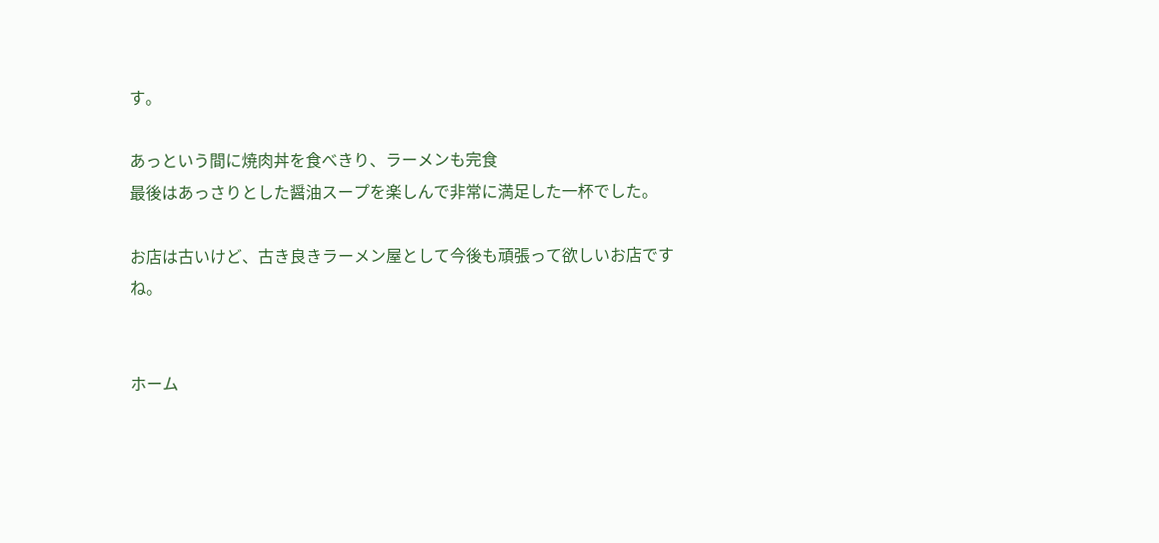す。

あっという間に焼肉丼を食べきり、ラーメンも完食
最後はあっさりとした醤油スープを楽しんで非常に満足した一杯でした。

お店は古いけど、古き良きラーメン屋として今後も頑張って欲しいお店ですね。


ホーム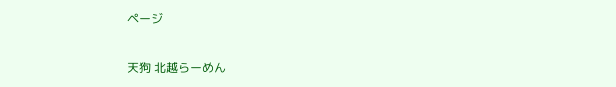ページ

天狗 北越らーめん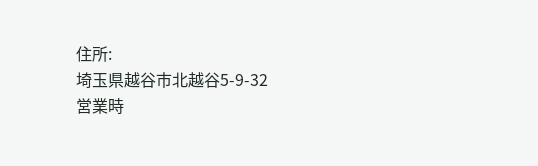住所:
埼玉県越谷市北越谷5-9-32
営業時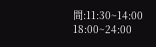間:11:30~14:00 18:00~24:00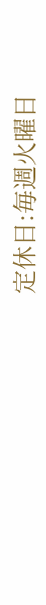定休日:毎週火曜日